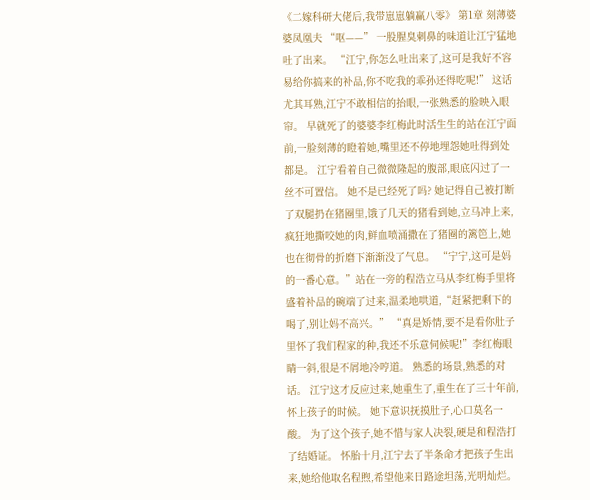《二嫁科研大佬后,我带崽崽躺赢八零》 第1章 刻薄婆婆凤凰夫 “呕——” 一股腥臭刺鼻的味道让江宁猛地吐了出来。 “江宁,你怎么吐出来了,这可是我好不容易给你搞来的补品,你不吃我的乖孙还得吃呢!” 这话尤其耳熟,江宁不敢相信的抬眼,一张熟悉的脸映入眼帘。 早就死了的婆婆李红梅此时活生生的站在江宁面前,一脸刻薄的瞪着她,嘴里还不停地埋怨她吐得到处都是。 江宁看着自己微微隆起的腹部,眼底闪过了一丝不可置信。 她不是已经死了吗? 她记得自己被打断了双腿扔在猪圈里,饿了几天的猪看到她,立马冲上来,疯狂地撕咬她的肉,鲜血喷涌撒在了猪圈的篱笆上,她也在彻骨的折磨下渐渐没了气息。 “宁宁,这可是妈的一番心意。”站在一旁的程浩立马从李红梅手里将盛着补品的碗端了过来,温柔地哄道,“赶紧把剩下的喝了,别让妈不高兴。” “真是矫情,要不是看你肚子里怀了我们程家的种,我还不乐意伺候呢!”李红梅眼睛一斜,很是不屑地冷哼道。 熟悉的场景,熟悉的对话。 江宁这才反应过来,她重生了,重生在了三十年前,怀上孩子的时候。 她下意识抚摸肚子,心口莫名一酸。 为了这个孩子,她不惜与家人决裂,硬是和程浩打了结婚证。 怀胎十月,江宁去了半条命才把孩子生出来,她给他取名程煦,希望他来日路途坦荡,光明灿烂。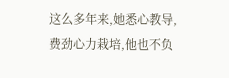这么多年来,她悉心教导,费劲心力栽培,他也不负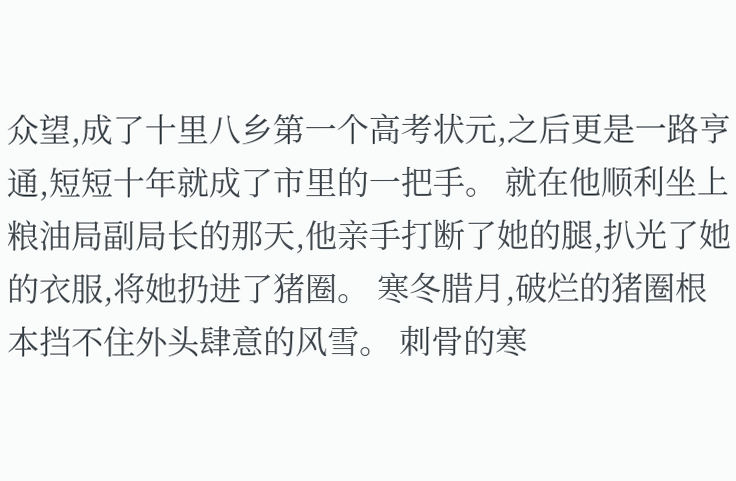众望,成了十里八乡第一个高考状元,之后更是一路亨通,短短十年就成了市里的一把手。 就在他顺利坐上粮油局副局长的那天,他亲手打断了她的腿,扒光了她的衣服,将她扔进了猪圈。 寒冬腊月,破烂的猪圈根本挡不住外头肆意的风雪。 刺骨的寒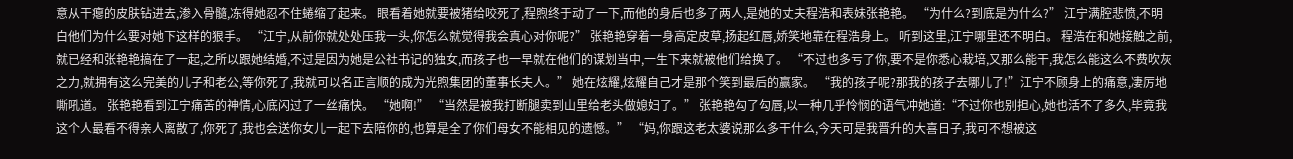意从干瘪的皮肤钻进去,渗入骨髓,冻得她忍不住蜷缩了起来。 眼看着她就要被猪给咬死了,程煦终于动了一下,而他的身后也多了两人,是她的丈夫程浩和表妹张艳艳。 “为什么?到底是为什么?” 江宁满腔悲愤,不明白他们为什么要对她下这样的狠手。 “江宁,从前你就处处压我一头,你怎么就觉得我会真心对你呢?” 张艳艳穿着一身高定皮草,扬起红唇,娇笑地靠在程浩身上。 听到这里,江宁哪里还不明白。 程浩在和她接触之前,就已经和张艳艳搞在了一起,之所以跟她结婚,不过是因为她是公社书记的独女,而孩子也一早就在他们的谋划当中,一生下来就被他们给换了。 “不过也多亏了你,要不是你悉心栽培,又那么能干,我怎么能这么不费吹灰之力,就拥有这么完美的儿子和老公,等你死了,我就可以名正言顺的成为光煦集团的董事长夫人。” 她在炫耀,炫耀自己才是那个笑到最后的赢家。 “我的孩子呢?那我的孩子去哪儿了!”江宁不顾身上的痛意,凄厉地嘶吼道。 张艳艳看到江宁痛苦的神情,心底闪过了一丝痛快。 “她啊!” “当然是被我打断腿卖到山里给老头做媳妇了。” 张艳艳勾了勾唇,以一种几乎怜悯的语气冲她道:“不过你也别担心,她也活不了多久,毕竟我这个人最看不得亲人离散了,你死了,我也会送你女儿一起下去陪你的,也算是全了你们母女不能相见的遗憾。” “妈,你跟这老太婆说那么多干什么,今天可是我晋升的大喜日子,我可不想被这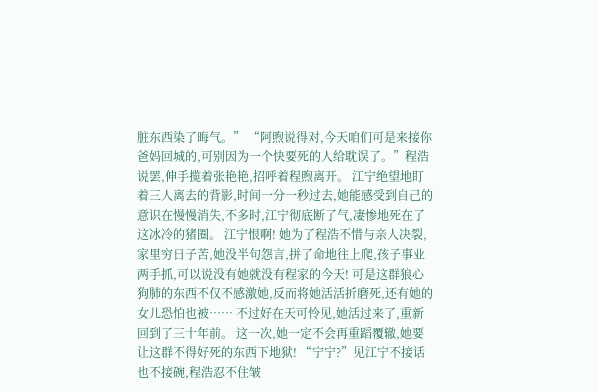脏东西染了晦气。” “阿煦说得对,今天咱们可是来接你爸妈回城的,可别因为一个快要死的人给耽误了。”程浩说罢,伸手揽着张艳艳,招呼着程煦离开。 江宁绝望地盯着三人离去的背影,时间一分一秒过去,她能感受到自己的意识在慢慢消失,不多时,江宁彻底断了气,凄惨地死在了这冰冷的猪圈。 江宁恨啊! 她为了程浩不惜与亲人决裂,家里穷日子苦,她没半句怨言,拼了命地往上爬,孩子事业两手抓,可以说没有她就没有程家的今天! 可是这群狼心狗肺的东西不仅不感激她,反而将她活活折磨死,还有她的女儿恐怕也被…… 不过好在天可怜见,她活过来了,重新回到了三十年前。 这一次,她一定不会再重蹈覆辙,她要让这群不得好死的东西下地狱! “宁宁?”见江宁不接话也不接碗,程浩忍不住皱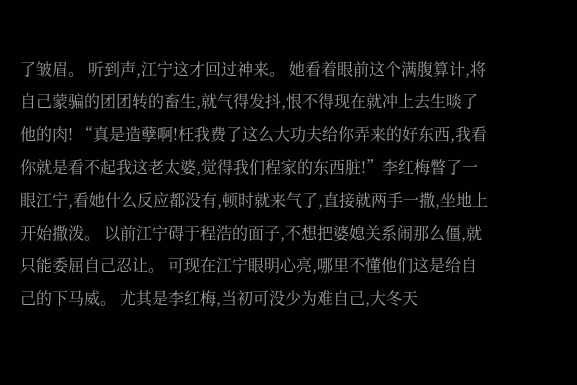了皱眉。 听到声,江宁这才回过神来。 她看着眼前这个满腹算计,将自己蒙骗的团团转的畜生,就气得发抖,恨不得现在就冲上去生啖了他的肉! “真是造孽啊!枉我费了这么大功夫给你弄来的好东西,我看你就是看不起我这老太婆,觉得我们程家的东西脏!”李红梅瞥了一眼江宁,看她什么反应都没有,顿时就来气了,直接就两手一撒,坐地上开始撒泼。 以前江宁碍于程浩的面子,不想把婆媳关系闹那么僵,就只能委屈自己忍让。 可现在江宁眼明心亮,哪里不懂他们这是给自己的下马威。 尤其是李红梅,当初可没少为难自己,大冬天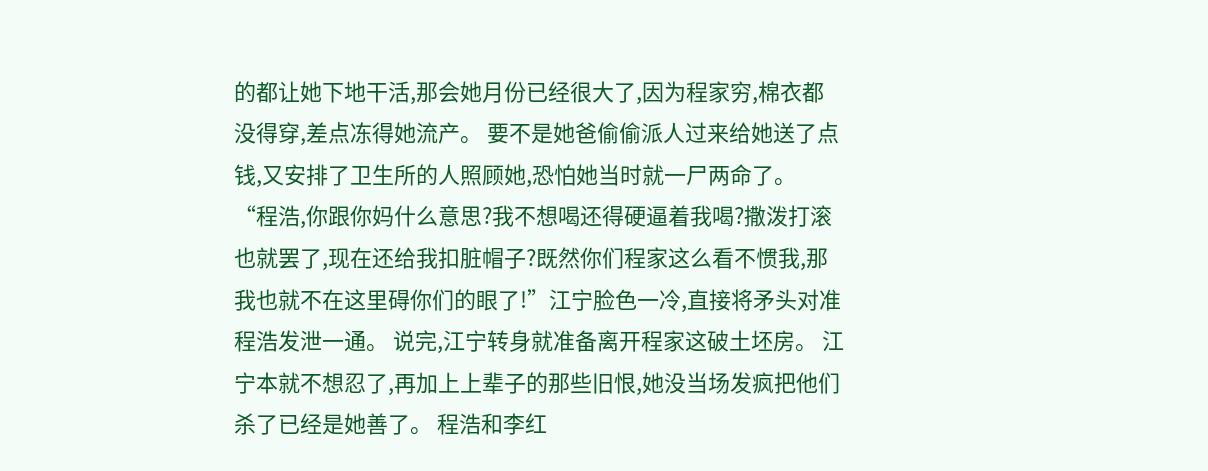的都让她下地干活,那会她月份已经很大了,因为程家穷,棉衣都没得穿,差点冻得她流产。 要不是她爸偷偷派人过来给她送了点钱,又安排了卫生所的人照顾她,恐怕她当时就一尸两命了。 “程浩,你跟你妈什么意思?我不想喝还得硬逼着我喝?撒泼打滚也就罢了,现在还给我扣脏帽子?既然你们程家这么看不惯我,那我也就不在这里碍你们的眼了!”江宁脸色一冷,直接将矛头对准程浩发泄一通。 说完,江宁转身就准备离开程家这破土坯房。 江宁本就不想忍了,再加上上辈子的那些旧恨,她没当场发疯把他们杀了已经是她善了。 程浩和李红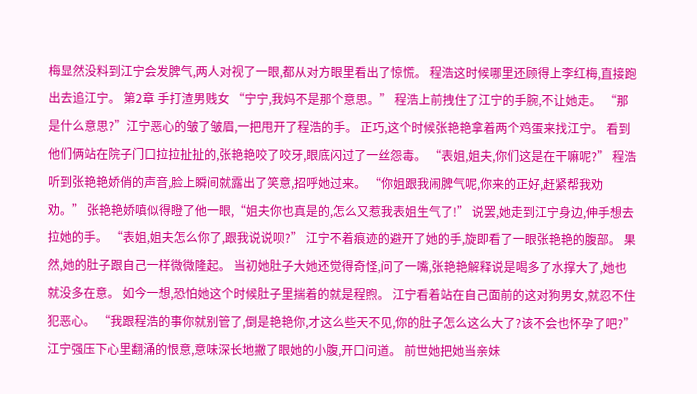梅显然没料到江宁会发脾气,两人对视了一眼,都从对方眼里看出了惊慌。 程浩这时候哪里还顾得上李红梅,直接跑出去追江宁。 第2章 手打渣男贱女 “宁宁,我妈不是那个意思。” 程浩上前拽住了江宁的手腕,不让她走。 “那是什么意思?”江宁恶心的皱了皱眉,一把甩开了程浩的手。 正巧,这个时候张艳艳拿着两个鸡蛋来找江宁。 看到他们俩站在院子门口拉拉扯扯的,张艳艳咬了咬牙,眼底闪过了一丝怨毒。 “表姐,姐夫,你们这是在干嘛呢?” 程浩听到张艳艳娇俏的声音,脸上瞬间就露出了笑意,招呼她过来。 “你姐跟我闹脾气呢,你来的正好,赶紧帮我劝劝。” 张艳艳娇嗔似得瞪了他一眼,“姐夫你也真是的,怎么又惹我表姐生气了!” 说罢,她走到江宁身边,伸手想去拉她的手。 “表姐,姐夫怎么你了,跟我说说呗?” 江宁不着痕迹的避开了她的手,旋即看了一眼张艳艳的腹部。 果然,她的肚子跟自己一样微微隆起。 当初她肚子大她还觉得奇怪,问了一嘴,张艳艳解释说是喝多了水撑大了,她也就没多在意。 如今一想,恐怕她这个时候肚子里揣着的就是程煦。 江宁看着站在自己面前的这对狗男女,就忍不住犯恶心。 “我跟程浩的事你就别管了,倒是艳艳你,才这么些天不见,你的肚子怎么这么大了?该不会也怀孕了吧?” 江宁强压下心里翻涌的恨意,意味深长地撇了眼她的小腹,开口问道。 前世她把她当亲妹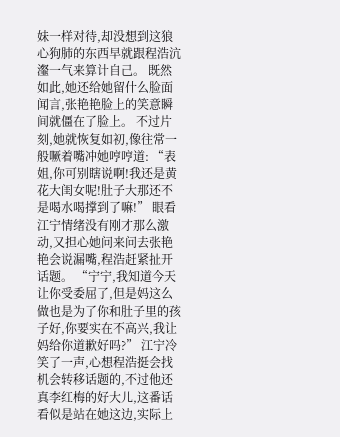妹一样对待,却没想到这狼心狗肺的东西早就跟程浩沆瀣一气来算计自己。 既然如此,她还给她留什么脸面 闻言,张艳艳脸上的笑意瞬间就僵在了脸上。 不过片刻,她就恢复如初,像往常一般噘着嘴冲她哼哼道: “表姐,你可别瞎说啊!我还是黄花大闺女呢!肚子大那还不是喝水喝撑到了嘛!” 眼看江宁情绪没有刚才那么激动,又担心她问来问去张艳艳会说漏嘴,程浩赶紧扯开话题。 “宁宁,我知道今天让你受委屈了,但是妈这么做也是为了你和肚子里的孩子好,你要实在不高兴,我让妈给你道歉好吗?” 江宁冷笑了一声,心想程浩挺会找机会转移话题的,不过他还真李红梅的好大儿,这番话看似是站在她这边,实际上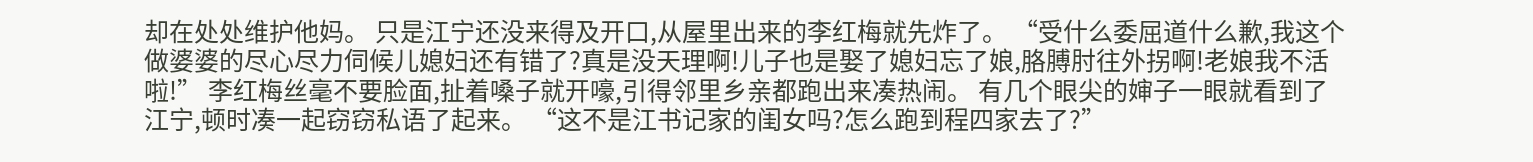却在处处维护他妈。 只是江宁还没来得及开口,从屋里出来的李红梅就先炸了。 “受什么委屈道什么歉,我这个做婆婆的尽心尽力伺候儿媳妇还有错了?真是没天理啊!儿子也是娶了媳妇忘了娘,胳膊肘往外拐啊!老娘我不活啦!” 李红梅丝毫不要脸面,扯着嗓子就开嚎,引得邻里乡亲都跑出来凑热闹。 有几个眼尖的婶子一眼就看到了江宁,顿时凑一起窃窃私语了起来。 “这不是江书记家的闺女吗?怎么跑到程四家去了?”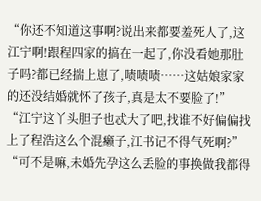“你还不知道这事啊?说出来都要羞死人了,这江宁啊!跟程四家的搞在一起了,你没看她那肚子吗?都已经揣上崽了,啧啧啧……这姑娘家家的还没结婚就怀了孩子,真是太不要脸了!” “江宁这丫头胆子也忒大了吧,找谁不好偏偏找上了程浩这么个混癞子,江书记不得气死啊?” “可不是嘛,未婚先孕这么丢脸的事换做我都得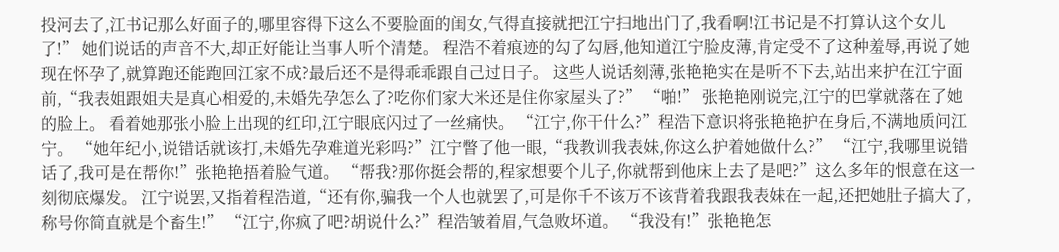投河去了,江书记那么好面子的,哪里容得下这么不要脸面的闺女,气得直接就把江宁扫地出门了,我看啊!江书记是不打算认这个女儿了!” 她们说话的声音不大,却正好能让当事人听个清楚。 程浩不着痕迹的勾了勾唇,他知道江宁脸皮薄,肯定受不了这种羞辱,再说了她现在怀孕了,就算跑还能跑回江家不成?最后还不是得乖乖跟自己过日子。 这些人说话刻薄,张艳艳实在是听不下去,站出来护在江宁面前,“我表姐跟姐夫是真心相爱的,未婚先孕怎么了?吃你们家大米还是住你家屋头了?” “啪!” 张艳艳刚说完,江宁的巴掌就落在了她的脸上。 看着她那张小脸上出现的红印,江宁眼底闪过了一丝痛快。 “江宁,你干什么?”程浩下意识将张艳艳护在身后,不满地质问江宁。 “她年纪小,说错话就该打,未婚先孕难道光彩吗?”江宁瞥了他一眼,“我教训我表妹,你这么护着她做什么?” “江宁,我哪里说错话了,我可是在帮你!”张艳艳捂着脸气道。 “帮我?那你挺会帮的,程家想要个儿子,你就帮到他床上去了是吧?”这么多年的恨意在这一刻彻底爆发。 江宁说罢,又指着程浩道,“还有你,骗我一个人也就罢了,可是你千不该万不该背着我跟我表妹在一起,还把她肚子搞大了,称号你简直就是个畜生!” “江宁,你疯了吧?胡说什么?”程浩皱着眉,气急败坏道。 “我没有!”张艳艳怎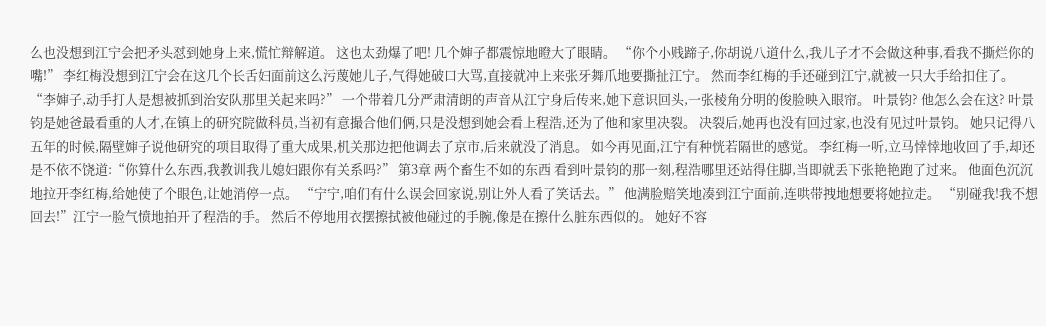么也没想到江宁会把矛头怼到她身上来,慌忙辩解道。 这也太劲爆了吧! 几个婶子都震惊地瞪大了眼睛。 “你个小贱蹄子,你胡说八道什么,我儿子才不会做这种事,看我不撕烂你的嘴!” 李红梅没想到江宁会在这几个长舌妇面前这么污蔑她儿子,气得她破口大骂,直接就冲上来张牙舞爪地要撕扯江宁。 然而李红梅的手还碰到江宁,就被一只大手给扣住了。 “李婶子,动手打人是想被抓到治安队那里关起来吗?” 一个带着几分严肃清朗的声音从江宁身后传来,她下意识回头,一张棱角分明的俊脸映入眼帘。 叶景钧? 他怎么会在这? 叶景钧是她爸最看重的人才,在镇上的研究院做科员,当初有意撮合他们俩,只是没想到她会看上程浩,还为了他和家里决裂。 决裂后,她再也没有回过家,也没有见过叶景钧。 她只记得八五年的时候,隔壁婶子说他研究的项目取得了重大成果,机关那边把他调去了京市,后来就没了消息。 如今再见面,江宁有种恍若隔世的感觉。 李红梅一听,立马悻悻地收回了手,却还是不依不饶道:“你算什么东西,我教训我儿媳妇跟你有关系吗?” 第3章 两个畜生不如的东西 看到叶景钧的那一刻,程浩哪里还站得住脚,当即就丢下张艳艳跑了过来。 他面色沉沉地拉开李红梅,给她使了个眼色,让她消停一点。 “宁宁,咱们有什么误会回家说,别让外人看了笑话去。” 他满脸赔笑地凑到江宁面前,连哄带拽地想要将她拉走。 “别碰我!我不想回去!”江宁一脸气愤地拍开了程浩的手。 然后不停地用衣摆擦拭被他碰过的手腕,像是在擦什么脏东西似的。 她好不容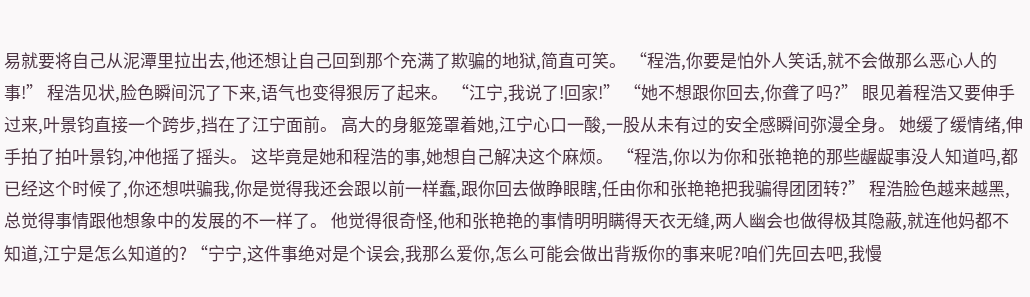易就要将自己从泥潭里拉出去,他还想让自己回到那个充满了欺骗的地狱,简直可笑。 “程浩,你要是怕外人笑话,就不会做那么恶心人的事!” 程浩见状,脸色瞬间沉了下来,语气也变得狠厉了起来。 “江宁,我说了!回家!” “她不想跟你回去,你聋了吗?” 眼见着程浩又要伸手过来,叶景钧直接一个跨步,挡在了江宁面前。 高大的身躯笼罩着她,江宁心口一酸,一股从未有过的安全感瞬间弥漫全身。 她缓了缓情绪,伸手拍了拍叶景钧,冲他摇了摇头。 这毕竟是她和程浩的事,她想自己解决这个麻烦。 “程浩,你以为你和张艳艳的那些龌龊事没人知道吗,都已经这个时候了,你还想哄骗我,你是觉得我还会跟以前一样蠢,跟你回去做睁眼瞎,任由你和张艳艳把我骗得团团转?” 程浩脸色越来越黑,总觉得事情跟他想象中的发展的不一样了。 他觉得很奇怪,他和张艳艳的事情明明瞒得天衣无缝,两人幽会也做得极其隐蔽,就连他妈都不知道,江宁是怎么知道的? “宁宁,这件事绝对是个误会,我那么爱你,怎么可能会做出背叛你的事来呢?咱们先回去吧,我慢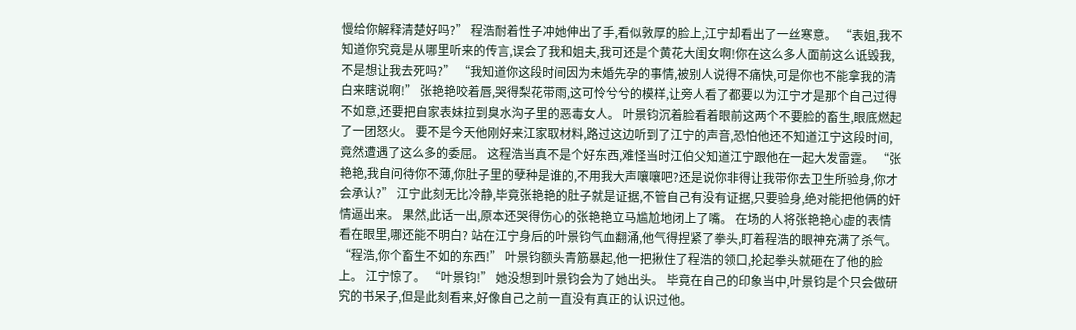慢给你解释清楚好吗?” 程浩耐着性子冲她伸出了手,看似敦厚的脸上,江宁却看出了一丝寒意。 “表姐,我不知道你究竟是从哪里听来的传言,误会了我和姐夫,我可还是个黄花大闺女啊!你在这么多人面前这么诋毁我,不是想让我去死吗?” “我知道你这段时间因为未婚先孕的事情,被别人说得不痛快,可是你也不能拿我的清白来瞎说啊!” 张艳艳咬着唇,哭得梨花带雨,这可怜兮兮的模样,让旁人看了都要以为江宁才是那个自己过得不如意,还要把自家表妹拉到臭水沟子里的恶毒女人。 叶景钧沉着脸看着眼前这两个不要脸的畜生,眼底燃起了一团怒火。 要不是今天他刚好来江家取材料,路过这边听到了江宁的声音,恐怕他还不知道江宁这段时间,竟然遭遇了这么多的委屈。 这程浩当真不是个好东西,难怪当时江伯父知道江宁跟他在一起大发雷霆。 “张艳艳,我自问待你不薄,你肚子里的孽种是谁的,不用我大声嚷嚷吧?还是说你非得让我带你去卫生所验身,你才会承认?” 江宁此刻无比冷静,毕竟张艳艳的肚子就是证据,不管自己有没有证据,只要验身,绝对能把他俩的奸情逼出来。 果然,此话一出,原本还哭得伤心的张艳艳立马尴尬地闭上了嘴。 在场的人将张艳艳心虚的表情看在眼里,哪还能不明白? 站在江宁身后的叶景钧气血翻涌,他气得捏紧了拳头,盯着程浩的眼神充满了杀气。 “程浩,你个畜生不如的东西!” 叶景钧额头青筋暴起,他一把揪住了程浩的领口,抡起拳头就砸在了他的脸上。 江宁惊了。 “叶景钧!” 她没想到叶景钧会为了她出头。 毕竟在自己的印象当中,叶景钧是个只会做研究的书呆子,但是此刻看来,好像自己之前一直没有真正的认识过他。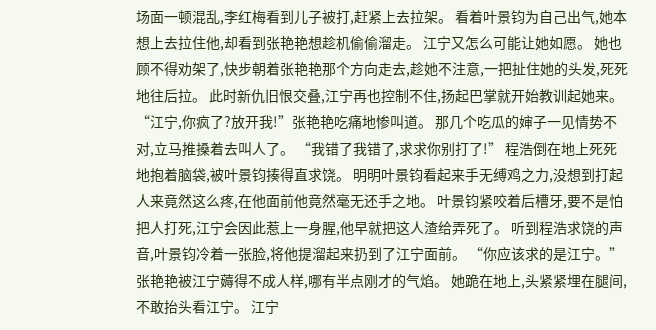场面一顿混乱,李红梅看到儿子被打,赶紧上去拉架。 看着叶景钧为自己出气,她本想上去拉住他,却看到张艳艳想趁机偷偷溜走。 江宁又怎么可能让她如愿。 她也顾不得劝架了,快步朝着张艳艳那个方向走去,趁她不注意,一把扯住她的头发,死死地往后拉。 此时新仇旧恨交叠,江宁再也控制不住,扬起巴掌就开始教训起她来。 “江宁,你疯了?放开我!”张艳艳吃痛地惨叫道。 那几个吃瓜的婶子一见情势不对,立马推搡着去叫人了。 “我错了我错了,求求你别打了!” 程浩倒在地上死死地抱着脑袋,被叶景钧揍得直求饶。 明明叶景钧看起来手无缚鸡之力,没想到打起人来竟然这么疼,在他面前他竟然毫无还手之地。 叶景钧紧咬着后槽牙,要不是怕把人打死,江宁会因此惹上一身腥,他早就把这人渣给弄死了。 听到程浩求饶的声音,叶景钧冷着一张脸,将他提溜起来扔到了江宁面前。 “你应该求的是江宁。” 张艳艳被江宁薅得不成人样,哪有半点刚才的气焰。 她跪在地上,头紧紧埋在腿间,不敢抬头看江宁。 江宁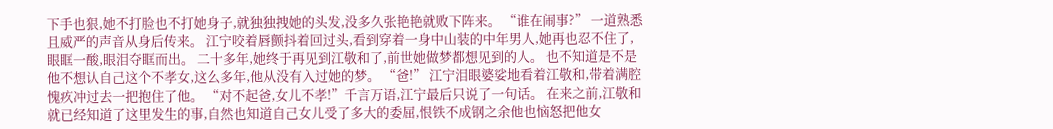下手也狠,她不打脸也不打她身子,就独独拽她的头发,没多久张艳艳就败下阵来。 “谁在闹事?” 一道熟悉且威严的声音从身后传来。 江宁咬着唇颤抖着回过头,看到穿着一身中山装的中年男人,她再也忍不住了,眼眶一酸,眼泪夺眶而出。 二十多年,她终于再见到江敬和了,前世她做梦都想见到的人。 也不知道是不是他不想认自己这个不孝女,这么多年,他从没有入过她的梦。 “爸!” 江宁泪眼婆娑地看着江敬和,带着满腔愧疚冲过去一把抱住了他。 “对不起爸,女儿不孝!”千言万语,江宁最后只说了一句话。 在来之前,江敬和就已经知道了这里发生的事,自然也知道自己女儿受了多大的委屈,恨铁不成钢之余他也恼怒把他女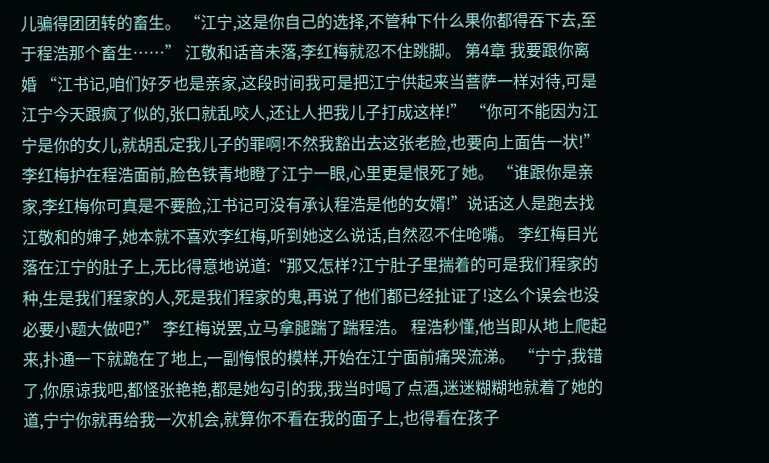儿骗得团团转的畜生。 “江宁,这是你自己的选择,不管种下什么果你都得吞下去,至于程浩那个畜生……” 江敬和话音未落,李红梅就忍不住跳脚。 第4章 我要跟你离婚 “江书记,咱们好歹也是亲家,这段时间我可是把江宁供起来当菩萨一样对待,可是江宁今天跟疯了似的,张口就乱咬人,还让人把我儿子打成这样!” “你可不能因为江宁是你的女儿,就胡乱定我儿子的罪啊!不然我豁出去这张老脸,也要向上面告一状!” 李红梅护在程浩面前,脸色铁青地瞪了江宁一眼,心里更是恨死了她。 “谁跟你是亲家,李红梅你可真是不要脸,江书记可没有承认程浩是他的女婿!”说话这人是跑去找江敬和的婶子,她本就不喜欢李红梅,听到她这么说话,自然忍不住呛嘴。 李红梅目光落在江宁的肚子上,无比得意地说道:“那又怎样?江宁肚子里揣着的可是我们程家的种,生是我们程家的人,死是我们程家的鬼,再说了他们都已经扯证了!这么个误会也没必要小题大做吧?” 李红梅说罢,立马拿腿踹了踹程浩。 程浩秒懂,他当即从地上爬起来,扑通一下就跪在了地上,一副悔恨的模样,开始在江宁面前痛哭流涕。 “宁宁,我错了,你原谅我吧,都怪张艳艳,都是她勾引的我,我当时喝了点酒,迷迷糊糊地就着了她的道,宁宁你就再给我一次机会,就算你不看在我的面子上,也得看在孩子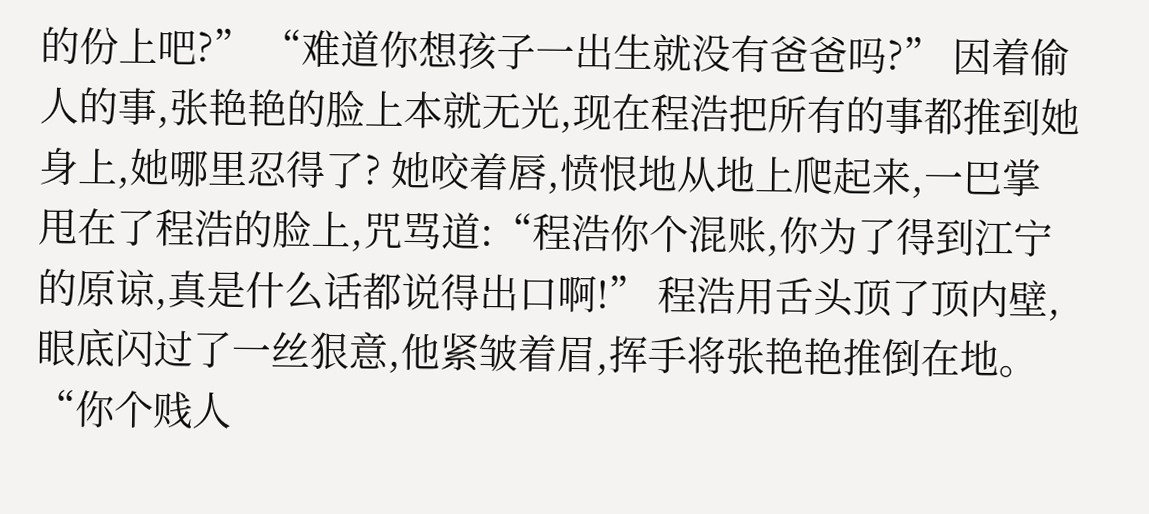的份上吧?” “难道你想孩子一出生就没有爸爸吗?” 因着偷人的事,张艳艳的脸上本就无光,现在程浩把所有的事都推到她身上,她哪里忍得了? 她咬着唇,愤恨地从地上爬起来,一巴掌甩在了程浩的脸上,咒骂道:“程浩你个混账,你为了得到江宁的原谅,真是什么话都说得出口啊!” 程浩用舌头顶了顶内壁,眼底闪过了一丝狠意,他紧皱着眉,挥手将张艳艳推倒在地。 “你个贱人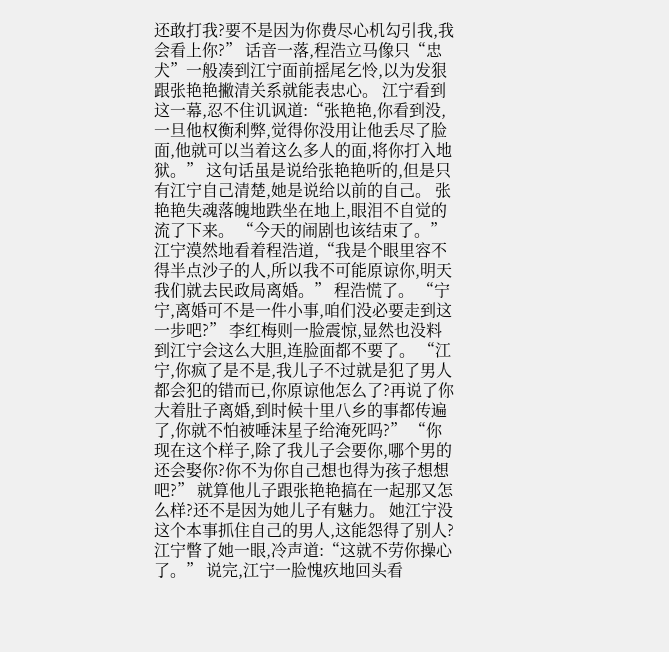还敢打我?要不是因为你费尽心机勾引我,我会看上你?” 话音一落,程浩立马像只“忠犬”一般凑到江宁面前摇尾乞怜,以为发狠跟张艳艳撇清关系就能表忠心。 江宁看到这一幕,忍不住讥讽道:“张艳艳,你看到没,一旦他权衡利弊,觉得你没用让他丢尽了脸面,他就可以当着这么多人的面,将你打入地狱。” 这句话虽是说给张艳艳听的,但是只有江宁自己清楚,她是说给以前的自己。 张艳艳失魂落魄地跌坐在地上,眼泪不自觉的流了下来。 “今天的闹剧也该结束了。”江宁漠然地看着程浩道,“我是个眼里容不得半点沙子的人,所以我不可能原谅你,明天我们就去民政局离婚。” 程浩慌了。 “宁宁,离婚可不是一件小事,咱们没必要走到这一步吧?” 李红梅则一脸震惊,显然也没料到江宁会这么大胆,连脸面都不要了。 “江宁,你疯了是不是,我儿子不过就是犯了男人都会犯的错而已,你原谅他怎么了?再说了你大着肚子离婚,到时候十里八乡的事都传遍了,你就不怕被唾沫星子给淹死吗?” “你现在这个样子,除了我儿子会要你,哪个男的还会娶你?你不为你自己想也得为孩子想想吧?” 就算他儿子跟张艳艳搞在一起那又怎么样?还不是因为她儿子有魅力。 她江宁没这个本事抓住自己的男人,这能怨得了别人? 江宁瞥了她一眼,冷声道:“这就不劳你操心了。” 说完,江宁一脸愧疚地回头看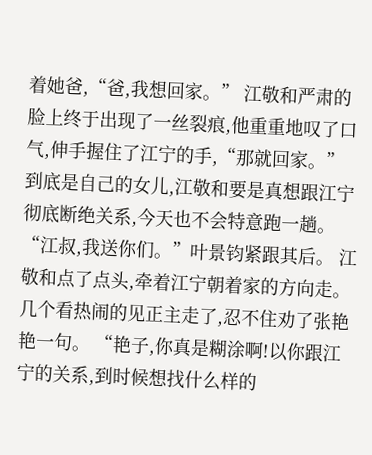着她爸,“爸,我想回家。” 江敬和严肃的脸上终于出现了一丝裂痕,他重重地叹了口气,伸手握住了江宁的手,“那就回家。” 到底是自己的女儿,江敬和要是真想跟江宁彻底断绝关系,今天也不会特意跑一趟。 “江叔,我送你们。”叶景钧紧跟其后。 江敬和点了点头,牵着江宁朝着家的方向走。 几个看热闹的见正主走了,忍不住劝了张艳艳一句。 “艳子,你真是糊涂啊!以你跟江宁的关系,到时候想找什么样的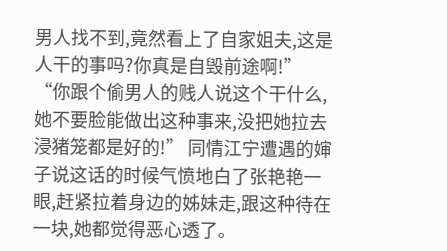男人找不到,竟然看上了自家姐夫,这是人干的事吗?你真是自毁前途啊!” “你跟个偷男人的贱人说这个干什么,她不要脸能做出这种事来,没把她拉去浸猪笼都是好的!” 同情江宁遭遇的婶子说这话的时候气愤地白了张艳艳一眼,赶紧拉着身边的姊妹走,跟这种待在一块,她都觉得恶心透了。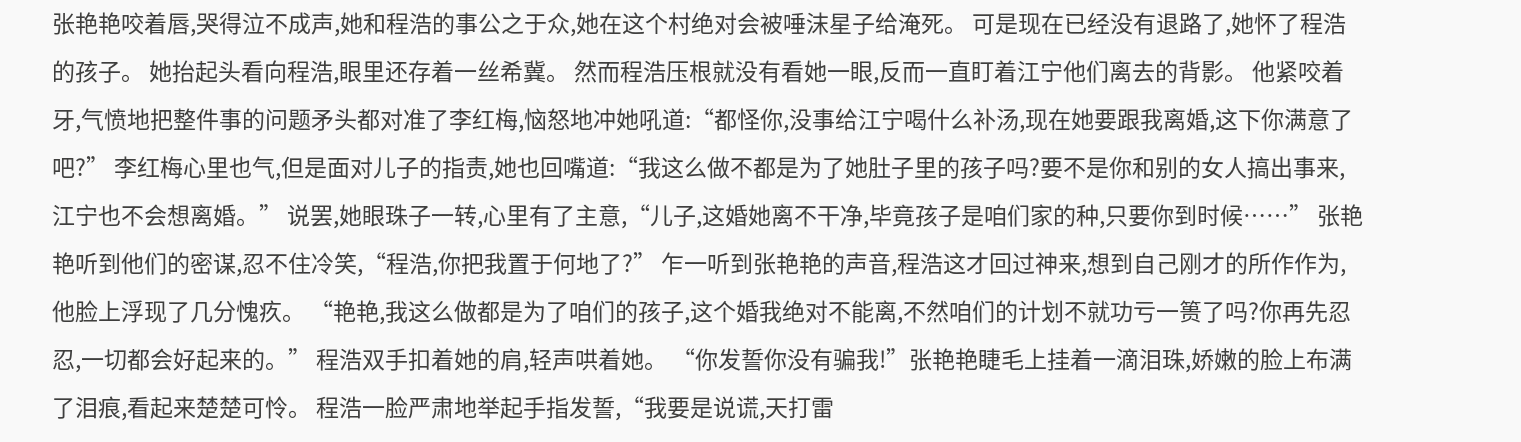张艳艳咬着唇,哭得泣不成声,她和程浩的事公之于众,她在这个村绝对会被唾沫星子给淹死。 可是现在已经没有退路了,她怀了程浩的孩子。 她抬起头看向程浩,眼里还存着一丝希冀。 然而程浩压根就没有看她一眼,反而一直盯着江宁他们离去的背影。 他紧咬着牙,气愤地把整件事的问题矛头都对准了李红梅,恼怒地冲她吼道:“都怪你,没事给江宁喝什么补汤,现在她要跟我离婚,这下你满意了吧?” 李红梅心里也气,但是面对儿子的指责,她也回嘴道:“我这么做不都是为了她肚子里的孩子吗?要不是你和别的女人搞出事来,江宁也不会想离婚。” 说罢,她眼珠子一转,心里有了主意,“儿子,这婚她离不干净,毕竟孩子是咱们家的种,只要你到时候……” 张艳艳听到他们的密谋,忍不住冷笑,“程浩,你把我置于何地了?” 乍一听到张艳艳的声音,程浩这才回过神来,想到自己刚才的所作作为,他脸上浮现了几分愧疚。 “艳艳,我这么做都是为了咱们的孩子,这个婚我绝对不能离,不然咱们的计划不就功亏一篑了吗?你再先忍忍,一切都会好起来的。” 程浩双手扣着她的肩,轻声哄着她。 “你发誓你没有骗我!”张艳艳睫毛上挂着一滴泪珠,娇嫩的脸上布满了泪痕,看起来楚楚可怜。 程浩一脸严肃地举起手指发誓,“我要是说谎,天打雷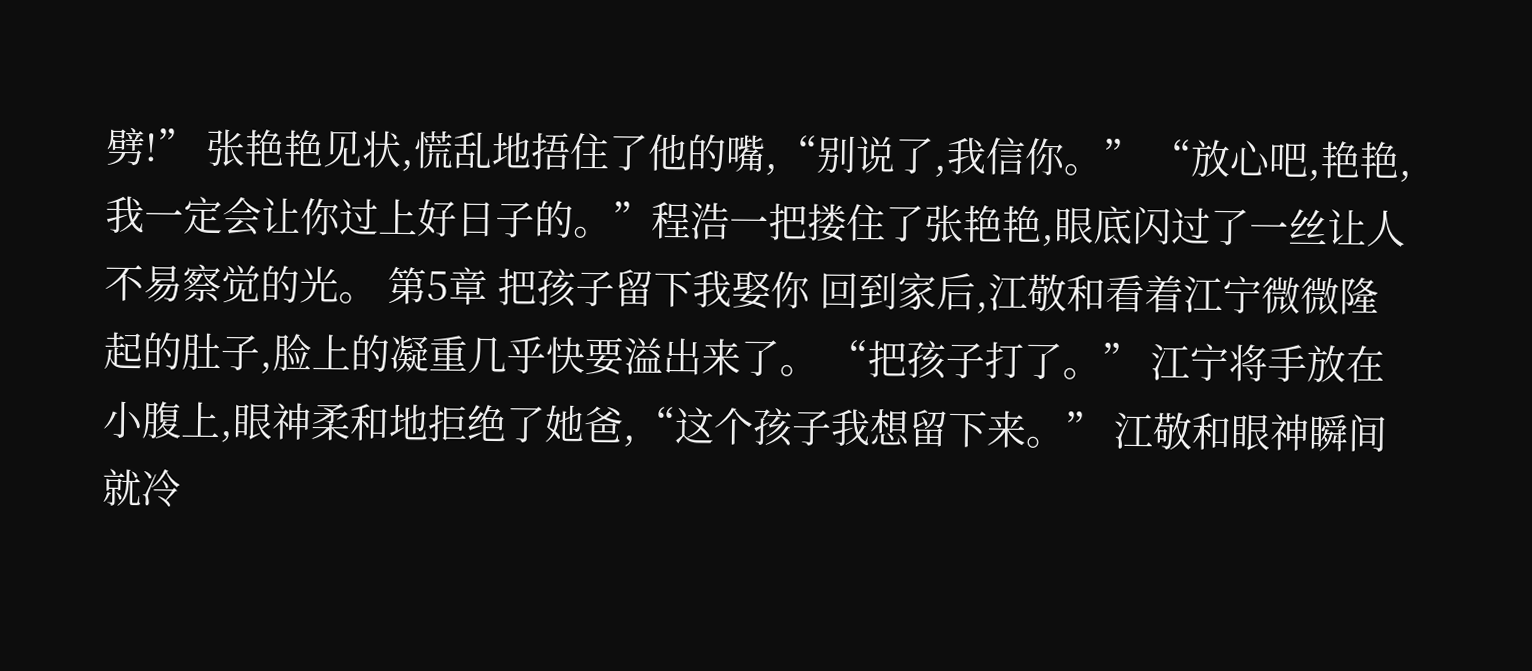劈!” 张艳艳见状,慌乱地捂住了他的嘴,“别说了,我信你。” “放心吧,艳艳,我一定会让你过上好日子的。”程浩一把搂住了张艳艳,眼底闪过了一丝让人不易察觉的光。 第5章 把孩子留下我娶你 回到家后,江敬和看着江宁微微隆起的肚子,脸上的凝重几乎快要溢出来了。 “把孩子打了。” 江宁将手放在小腹上,眼神柔和地拒绝了她爸,“这个孩子我想留下来。” 江敬和眼神瞬间就冷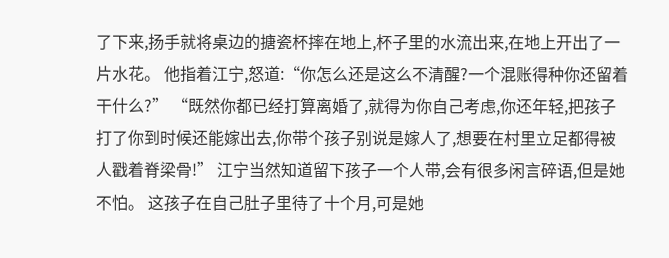了下来,扬手就将桌边的搪瓷杯摔在地上,杯子里的水流出来,在地上开出了一片水花。 他指着江宁,怒道:“你怎么还是这么不清醒?一个混账得种你还留着干什么?” “既然你都已经打算离婚了,就得为你自己考虑,你还年轻,把孩子打了你到时候还能嫁出去,你带个孩子别说是嫁人了,想要在村里立足都得被人戳着脊梁骨!” 江宁当然知道留下孩子一个人带,会有很多闲言碎语,但是她不怕。 这孩子在自己肚子里待了十个月,可是她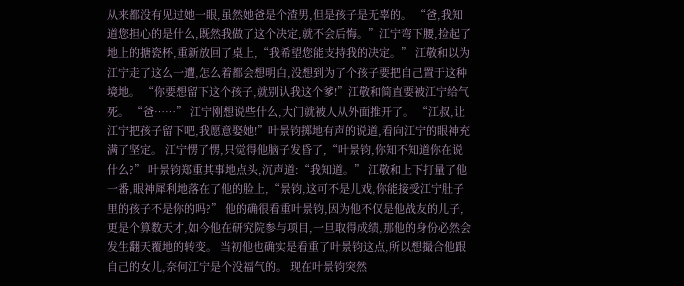从来都没有见过她一眼,虽然她爸是个渣男,但是孩子是无辜的。 “爸,我知道您担心的是什么,既然我做了这个决定,就不会后悔。”江宁弯下腰,捡起了地上的搪瓷杯,重新放回了桌上,“我希望您能支持我的决定。” 江敬和以为江宁走了这么一遭,怎么着都会想明白,没想到为了个孩子要把自己置于这种境地。 “你要想留下这个孩子,就别认我这个爹!”江敬和简直要被江宁给气死。 “爸……” 江宁刚想说些什么,大门就被人从外面推开了。 “江叔,让江宁把孩子留下吧,我愿意娶她!”叶景钧掷地有声的说道,看向江宁的眼神充满了坚定。 江宁愣了愣,只觉得他脑子发昏了,“叶景钧,你知不知道你在说什么?” 叶景钧郑重其事地点头,沉声道:“我知道。” 江敬和上下打量了他一番,眼神犀利地落在了他的脸上,“景钧,这可不是儿戏,你能接受江宁肚子里的孩子不是你的吗?” 他的确很看重叶景钧,因为他不仅是他战友的儿子,更是个算数天才,如今他在研究院参与项目,一旦取得成绩,那他的身份必然会发生翻天覆地的转变。 当初他也确实是看重了叶景钧这点,所以想撮合他跟自己的女儿,奈何江宁是个没福气的。 现在叶景钧突然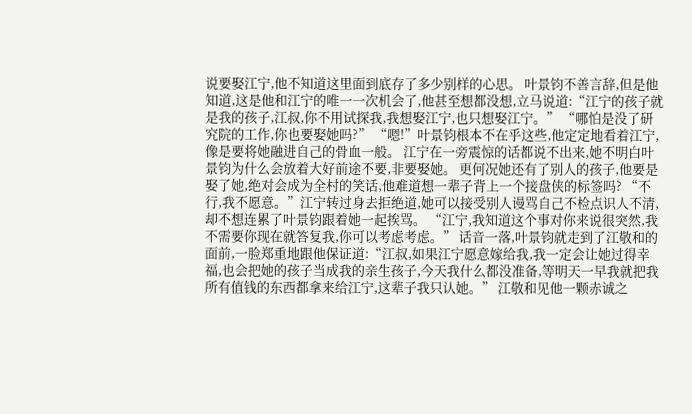说要娶江宁,他不知道这里面到底存了多少别样的心思。 叶景钧不善言辞,但是他知道,这是他和江宁的唯一一次机会了,他甚至想都没想,立马说道:“江宁的孩子就是我的孩子,江叔,你不用试探我,我想娶江宁,也只想娶江宁。” “哪怕是没了研究院的工作,你也要娶她吗?” “嗯!”叶景钧根本不在乎这些,他定定地看着江宁,像是要将她融进自己的骨血一般。 江宁在一旁震惊的话都说不出来,她不明白叶景钧为什么会放着大好前途不要,非要娶她。 更何况她还有了别人的孩子,他要是娶了她,绝对会成为全村的笑话,他难道想一辈子背上一个接盘侠的标签吗? “不行,我不愿意。”江宁转过身去拒绝道,她可以接受别人谩骂自己不检点识人不清,却不想连累了叶景钧跟着她一起挨骂。 “江宁,我知道这个事对你来说很突然,我不需要你现在就答复我,你可以考虑考虑。” 话音一落,叶景钧就走到了江敬和的面前,一脸郑重地跟他保证道:“江叔,如果江宁愿意嫁给我,我一定会让她过得幸福,也会把她的孩子当成我的亲生孩子,今天我什么都没准备,等明天一早我就把我所有值钱的东西都拿来给江宁,这辈子我只认她。” 江敬和见他一颗赤诚之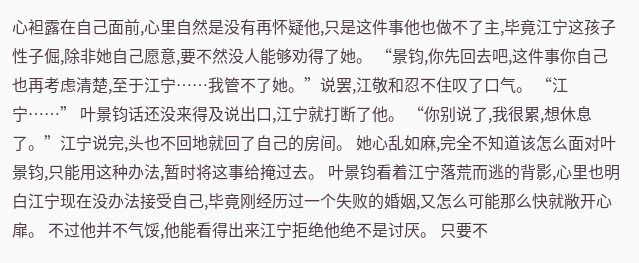心袒露在自己面前,心里自然是没有再怀疑他,只是这件事他也做不了主,毕竟江宁这孩子性子倔,除非她自己愿意,要不然没人能够劝得了她。 “景钧,你先回去吧,这件事你自己也再考虑清楚,至于江宁……我管不了她。”说罢,江敬和忍不住叹了口气。 “江宁……” 叶景钧话还没来得及说出口,江宁就打断了他。 “你别说了,我很累,想休息了。”江宁说完,头也不回地就回了自己的房间。 她心乱如麻,完全不知道该怎么面对叶景钧,只能用这种办法,暂时将这事给掩过去。 叶景钧看着江宁落荒而逃的背影,心里也明白江宁现在没办法接受自己,毕竟刚经历过一个失败的婚姻,又怎么可能那么快就敞开心扉。 不过他并不气馁,他能看得出来江宁拒绝他绝不是讨厌。 只要不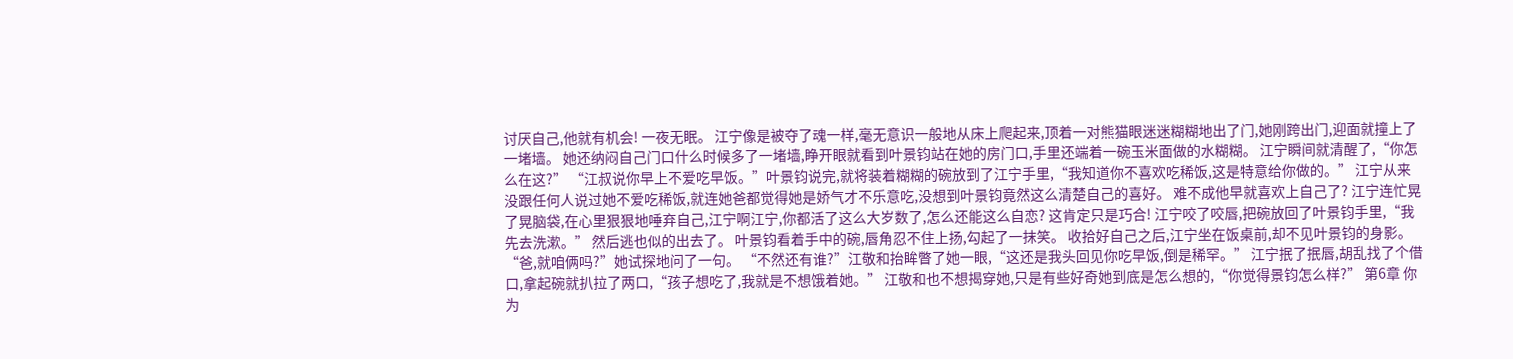讨厌自己,他就有机会! 一夜无眠。 江宁像是被夺了魂一样,毫无意识一般地从床上爬起来,顶着一对熊猫眼迷迷糊糊地出了门,她刚跨出门,迎面就撞上了一堵墙。 她还纳闷自己门口什么时候多了一堵墙,睁开眼就看到叶景钧站在她的房门口,手里还端着一碗玉米面做的水糊糊。 江宁瞬间就清醒了,“你怎么在这?” “江叔说你早上不爱吃早饭。”叶景钧说完,就将装着糊糊的碗放到了江宁手里,“我知道你不喜欢吃稀饭,这是特意给你做的。” 江宁从来没跟任何人说过她不爱吃稀饭,就连她爸都觉得她是娇气才不乐意吃,没想到叶景钧竟然这么清楚自己的喜好。 难不成他早就喜欢上自己了? 江宁连忙晃了晃脑袋,在心里狠狠地唾弃自己,江宁啊江宁,你都活了这么大岁数了,怎么还能这么自恋? 这肯定只是巧合! 江宁咬了咬唇,把碗放回了叶景钧手里,“我先去洗漱。” 然后逃也似的出去了。 叶景钧看着手中的碗,唇角忍不住上扬,勾起了一抹笑。 收拾好自己之后,江宁坐在饭桌前,却不见叶景钧的身影。 “爸,就咱俩吗?”她试探地问了一句。 “不然还有谁?”江敬和抬眸瞥了她一眼,“这还是我头回见你吃早饭,倒是稀罕。” 江宁抿了抿唇,胡乱找了个借口,拿起碗就扒拉了两口,“孩子想吃了,我就是不想饿着她。” 江敬和也不想揭穿她,只是有些好奇她到底是怎么想的,“你觉得景钧怎么样?” 第6章 你为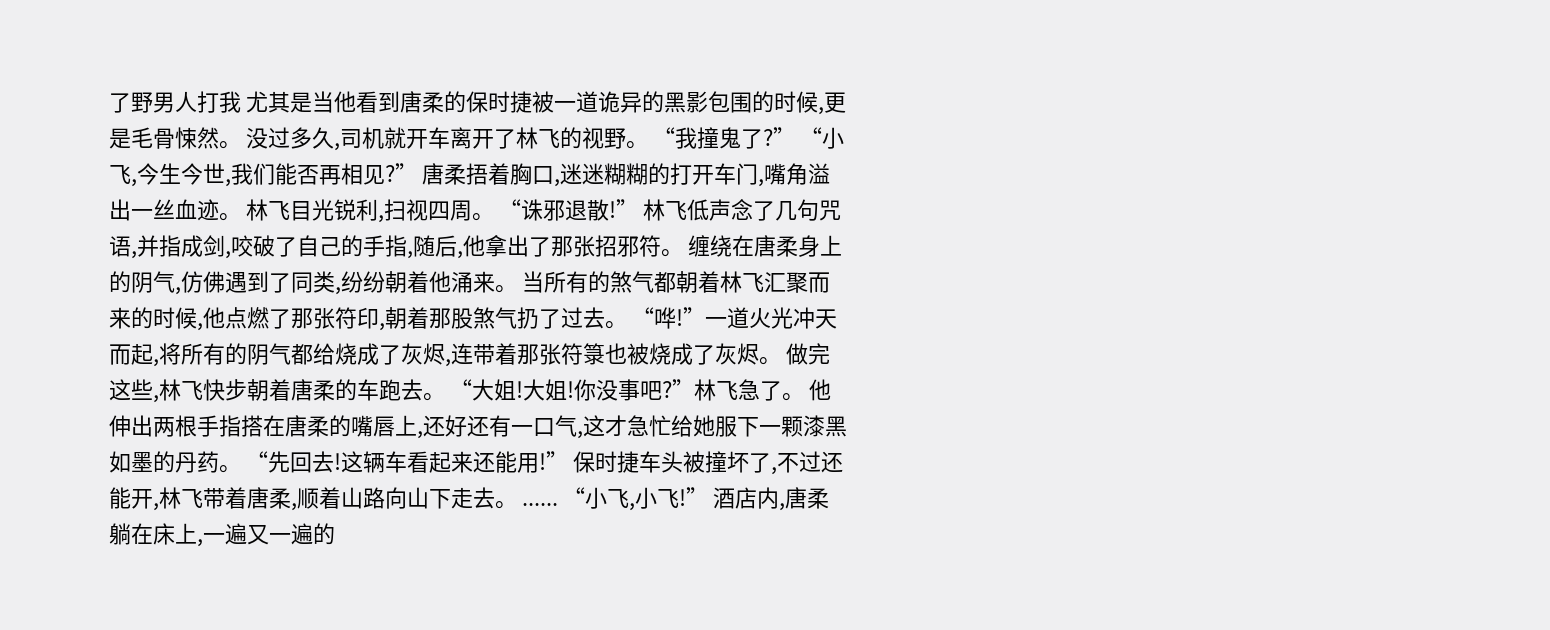了野男人打我 尤其是当他看到唐柔的保时捷被一道诡异的黑影包围的时候,更是毛骨悚然。 没过多久,司机就开车离开了林飞的视野。 “我撞鬼了?” “小飞,今生今世,我们能否再相见?” 唐柔捂着胸口,迷迷糊糊的打开车门,嘴角溢出一丝血迹。 林飞目光锐利,扫视四周。 “诛邪退散!” 林飞低声念了几句咒语,并指成剑,咬破了自己的手指,随后,他拿出了那张招邪符。 缠绕在唐柔身上的阴气,仿佛遇到了同类,纷纷朝着他涌来。 当所有的煞气都朝着林飞汇聚而来的时候,他点燃了那张符印,朝着那股煞气扔了过去。 “哗!”一道火光冲天而起,将所有的阴气都给烧成了灰烬,连带着那张符箓也被烧成了灰烬。 做完这些,林飞快步朝着唐柔的车跑去。 “大姐!大姐!你没事吧?”林飞急了。 他伸出两根手指搭在唐柔的嘴唇上,还好还有一口气,这才急忙给她服下一颗漆黑如墨的丹药。 “先回去!这辆车看起来还能用!” 保时捷车头被撞坏了,不过还能开,林飞带着唐柔,顺着山路向山下走去。 ...... “小飞,小飞!” 酒店内,唐柔躺在床上,一遍又一遍的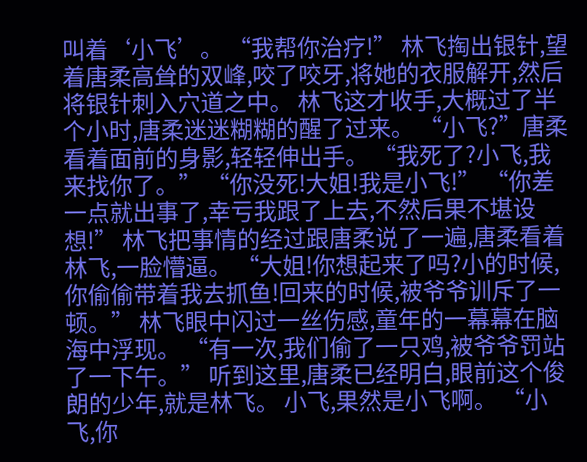叫着‘小飞’。 “我帮你治疗!” 林飞掏出银针,望着唐柔高耸的双峰,咬了咬牙,将她的衣服解开,然后将银针刺入穴道之中。 林飞这才收手,大概过了半个小时,唐柔迷迷糊糊的醒了过来。 “小飞?”唐柔看着面前的身影,轻轻伸出手。 “我死了?小飞,我来找你了。” “你没死!大姐!我是小飞!” “你差一点就出事了,幸亏我跟了上去,不然后果不堪设想!” 林飞把事情的经过跟唐柔说了一遍,唐柔看着林飞,一脸懵逼。 “大姐!你想起来了吗?小的时候,你偷偷带着我去抓鱼!回来的时候,被爷爷训斥了一顿。” 林飞眼中闪过一丝伤感,童年的一幕幕在脑海中浮现。 “有一次,我们偷了一只鸡,被爷爷罚站了一下午。” 听到这里,唐柔已经明白,眼前这个俊朗的少年,就是林飞。 小飞,果然是小飞啊。 “小飞,你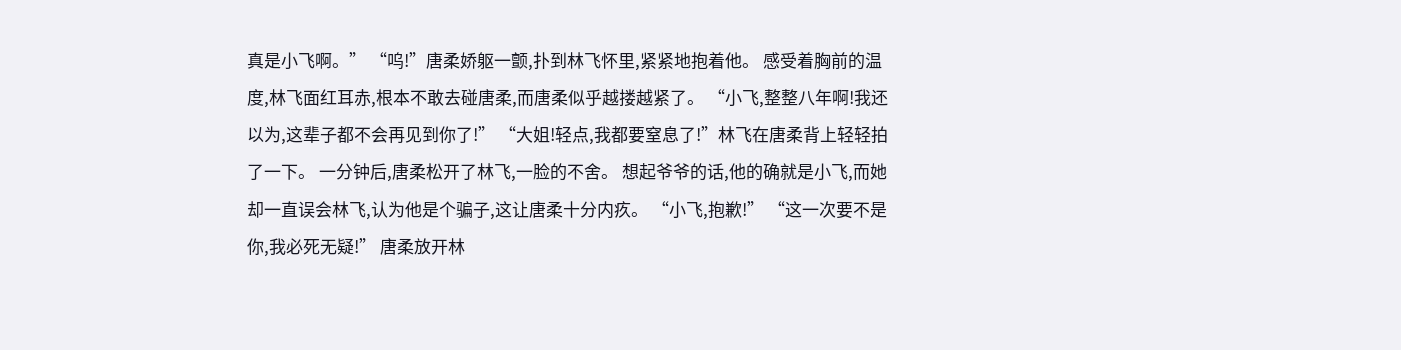真是小飞啊。” “呜!”唐柔娇躯一颤,扑到林飞怀里,紧紧地抱着他。 感受着胸前的温度,林飞面红耳赤,根本不敢去碰唐柔,而唐柔似乎越搂越紧了。 “小飞,整整八年啊!我还以为,这辈子都不会再见到你了!” “大姐!轻点,我都要窒息了!”林飞在唐柔背上轻轻拍了一下。 一分钟后,唐柔松开了林飞,一脸的不舍。 想起爷爷的话,他的确就是小飞,而她却一直误会林飞,认为他是个骗子,这让唐柔十分内疚。 “小飞,抱歉!” “这一次要不是你,我必死无疑!” 唐柔放开林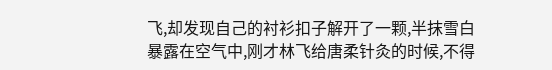飞,却发现自己的衬衫扣子解开了一颗,半抹雪白暴露在空气中,刚才林飞给唐柔针灸的时候,不得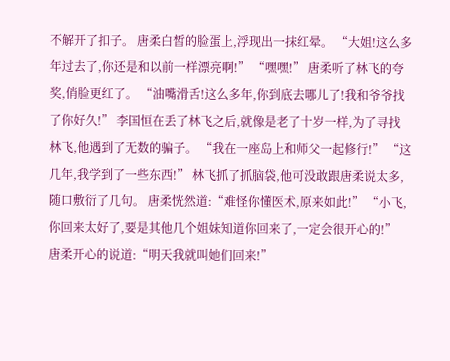不解开了扣子。 唐柔白皙的脸蛋上,浮现出一抹红晕。 “大姐!这么多年过去了,你还是和以前一样漂亮啊!” “嘿嘿!” 唐柔听了林飞的夸奖,俏脸更红了。 “油嘴滑舌!这么多年,你到底去哪儿了!我和爷爷找了你好久!” 李国恒在丢了林飞之后,就像是老了十岁一样,为了寻找林飞,他遇到了无数的骗子。 “我在一座岛上和师父一起修行!” “这几年,我学到了一些东西!” 林飞抓了抓脑袋,他可没敢跟唐柔说太多,随口敷衍了几句。 唐柔恍然道:“难怪你懂医术,原来如此!” “小飞,你回来太好了,要是其他几个姐妹知道你回来了,一定会很开心的!” 唐柔开心的说道:“明天我就叫她们回来!”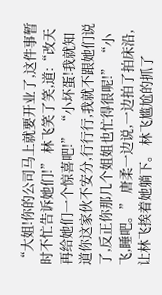“大姐!你的公司马上就要开业了,这件事暂时不忙告诉她们!” 林飞笑了笑,道:“改天再给她们一个惊喜吧!” “小坏蛋!我就知道你这家伙不安分,行行行,我就不跟她们说了,反正你那几个姐姐也忙得很呢!” “小飞,睡吧。” 唐柔一边说,一边拍了拍床沿,让林飞挨着她躺下。 林飞尴尬的抓了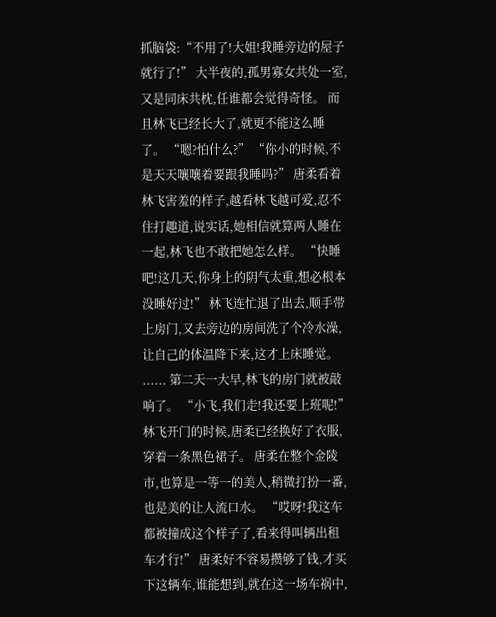抓脑袋:“不用了!大姐!我睡旁边的屋子就行了!” 大半夜的,孤男寡女共处一室,又是同床共枕,任谁都会觉得奇怪。 而且林飞已经长大了,就更不能这么睡了。 “嗯?怕什么?” “你小的时候,不是天天嚷嚷着要跟我睡吗?” 唐柔看着林飞害羞的样子,越看林飞越可爱,忍不住打趣道,说实话,她相信就算两人睡在一起,林飞也不敢把她怎么样。 “快睡吧!这几天,你身上的阴气太重,想必根本没睡好过!” 林飞连忙退了出去,顺手带上房门,又去旁边的房间洗了个冷水澡,让自己的体温降下来,这才上床睡觉。 ...... 第二天一大早,林飞的房门就被敲响了。 “小飞,我们走!我还要上班呢!” 林飞开门的时候,唐柔已经换好了衣服,穿着一条黑色裙子。 唐柔在整个金陵市,也算是一等一的美人,稍微打扮一番,也是美的让人流口水。 “哎呀!我这车都被撞成这个样子了,看来得叫辆出租车才行!” 唐柔好不容易攒够了钱,才买下这辆车,谁能想到,就在这一场车祸中,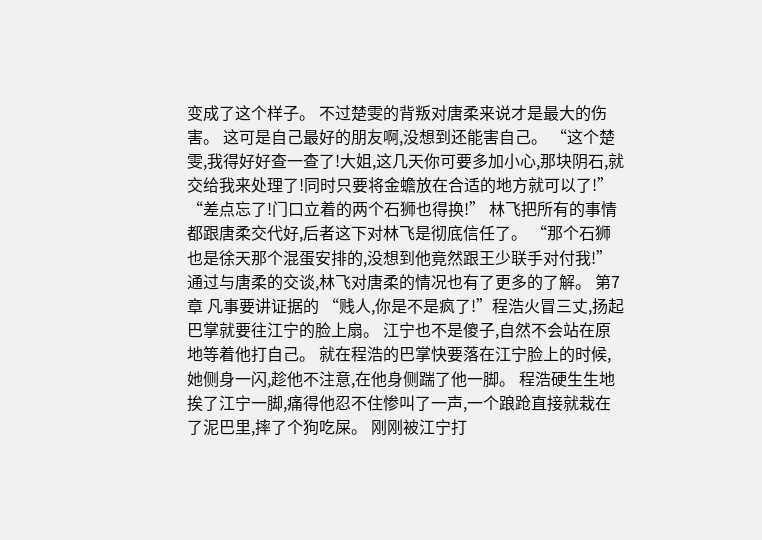变成了这个样子。 不过楚雯的背叛对唐柔来说才是最大的伤害。 这可是自己最好的朋友啊,没想到还能害自己。 “这个楚雯,我得好好查一查了!大姐,这几天你可要多加小心,那块阴石,就交给我来处理了!同时只要将金蟾放在合适的地方就可以了!” “差点忘了!门口立着的两个石狮也得换!” 林飞把所有的事情都跟唐柔交代好,后者这下对林飞是彻底信任了。 “那个石狮也是徐天那个混蛋安排的,没想到他竟然跟王少联手对付我!” 通过与唐柔的交谈,林飞对唐柔的情况也有了更多的了解。 第7章 凡事要讲证据的 “贱人,你是不是疯了!”程浩火冒三丈,扬起巴掌就要往江宁的脸上扇。 江宁也不是傻子,自然不会站在原地等着他打自己。 就在程浩的巴掌快要落在江宁脸上的时候,她侧身一闪,趁他不注意,在他身侧踹了他一脚。 程浩硬生生地挨了江宁一脚,痛得他忍不住惨叫了一声,一个踉跄直接就栽在了泥巴里,摔了个狗吃屎。 刚刚被江宁打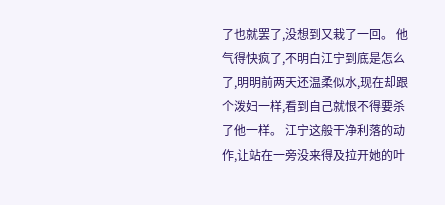了也就罢了,没想到又栽了一回。 他气得快疯了,不明白江宁到底是怎么了,明明前两天还温柔似水,现在却跟个泼妇一样,看到自己就恨不得要杀了他一样。 江宁这般干净利落的动作,让站在一旁没来得及拉开她的叶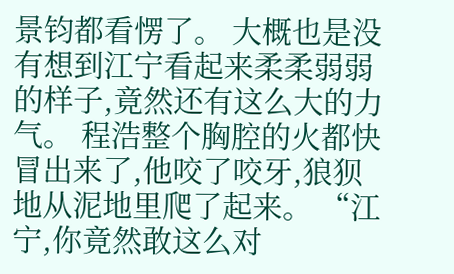景钧都看愣了。 大概也是没有想到江宁看起来柔柔弱弱的样子,竟然还有这么大的力气。 程浩整个胸腔的火都快冒出来了,他咬了咬牙,狼狈地从泥地里爬了起来。 “江宁,你竟然敢这么对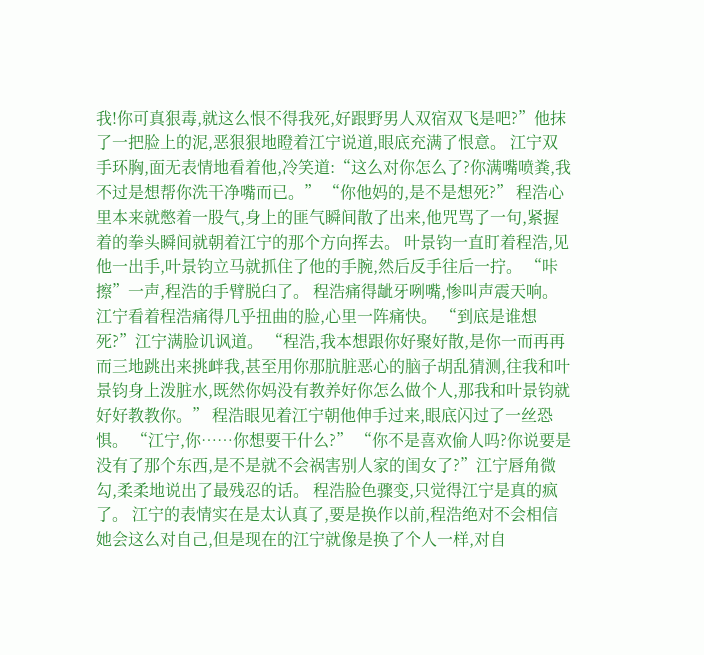我!你可真狠毒,就这么恨不得我死,好跟野男人双宿双飞是吧?”他抹了一把脸上的泥,恶狠狠地瞪着江宁说道,眼底充满了恨意。 江宁双手环胸,面无表情地看着他,冷笑道:“这么对你怎么了?你满嘴喷粪,我不过是想帮你洗干净嘴而已。” “你他妈的,是不是想死?” 程浩心里本来就憋着一股气,身上的匪气瞬间散了出来,他咒骂了一句,紧握着的拳头瞬间就朝着江宁的那个方向挥去。 叶景钧一直盯着程浩,见他一出手,叶景钧立马就抓住了他的手腕,然后反手往后一拧。 “咔擦”一声,程浩的手臂脱臼了。 程浩痛得龇牙咧嘴,惨叫声震天响。 江宁看着程浩痛得几乎扭曲的脸,心里一阵痛快。 “到底是谁想死?”江宁满脸讥讽道。 “程浩,我本想跟你好聚好散,是你一而再再而三地跳出来挑衅我,甚至用你那肮脏恶心的脑子胡乱猜测,往我和叶景钧身上泼脏水,既然你妈没有教养好你怎么做个人,那我和叶景钧就好好教教你。” 程浩眼见着江宁朝他伸手过来,眼底闪过了一丝恐惧。 “江宁,你……你想要干什么?” “你不是喜欢偷人吗?你说要是没有了那个东西,是不是就不会祸害别人家的闺女了?”江宁唇角微勾,柔柔地说出了最残忍的话。 程浩脸色骤变,只觉得江宁是真的疯了。 江宁的表情实在是太认真了,要是换作以前,程浩绝对不会相信她会这么对自己,但是现在的江宁就像是换了个人一样,对自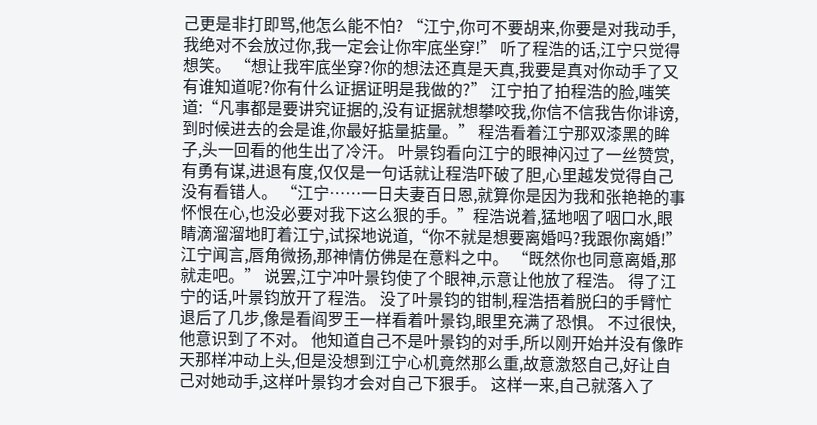己更是非打即骂,他怎么能不怕? “江宁,你可不要胡来,你要是对我动手,我绝对不会放过你,我一定会让你牢底坐穿!” 听了程浩的话,江宁只觉得想笑。 “想让我牢底坐穿?你的想法还真是天真,我要是真对你动手了又有谁知道呢?你有什么证据证明是我做的?” 江宁拍了拍程浩的脸,嗤笑道:“凡事都是要讲究证据的,没有证据就想攀咬我,你信不信我告你诽谤,到时候进去的会是谁,你最好掂量掂量。” 程浩看着江宁那双漆黑的眸子,头一回看的他生出了冷汗。 叶景钧看向江宁的眼神闪过了一丝赞赏,有勇有谋,进退有度,仅仅是一句话就让程浩吓破了胆,心里越发觉得自己没有看错人。 “江宁……一日夫妻百日恩,就算你是因为我和张艳艳的事怀恨在心,也没必要对我下这么狠的手。”程浩说着,猛地咽了咽口水,眼睛滴溜溜地盯着江宁,试探地说道,“你不就是想要离婚吗?我跟你离婚!” 江宁闻言,唇角微扬,那神情仿佛是在意料之中。 “既然你也同意离婚,那就走吧。” 说罢,江宁冲叶景钧使了个眼神,示意让他放了程浩。 得了江宁的话,叶景钧放开了程浩。 没了叶景钧的钳制,程浩捂着脱臼的手臂忙退后了几步,像是看阎罗王一样看着叶景钧,眼里充满了恐惧。 不过很快,他意识到了不对。 他知道自己不是叶景钧的对手,所以刚开始并没有像昨天那样冲动上头,但是没想到江宁心机竟然那么重,故意激怒自己,好让自己对她动手,这样叶景钧才会对自己下狠手。 这样一来,自己就落入了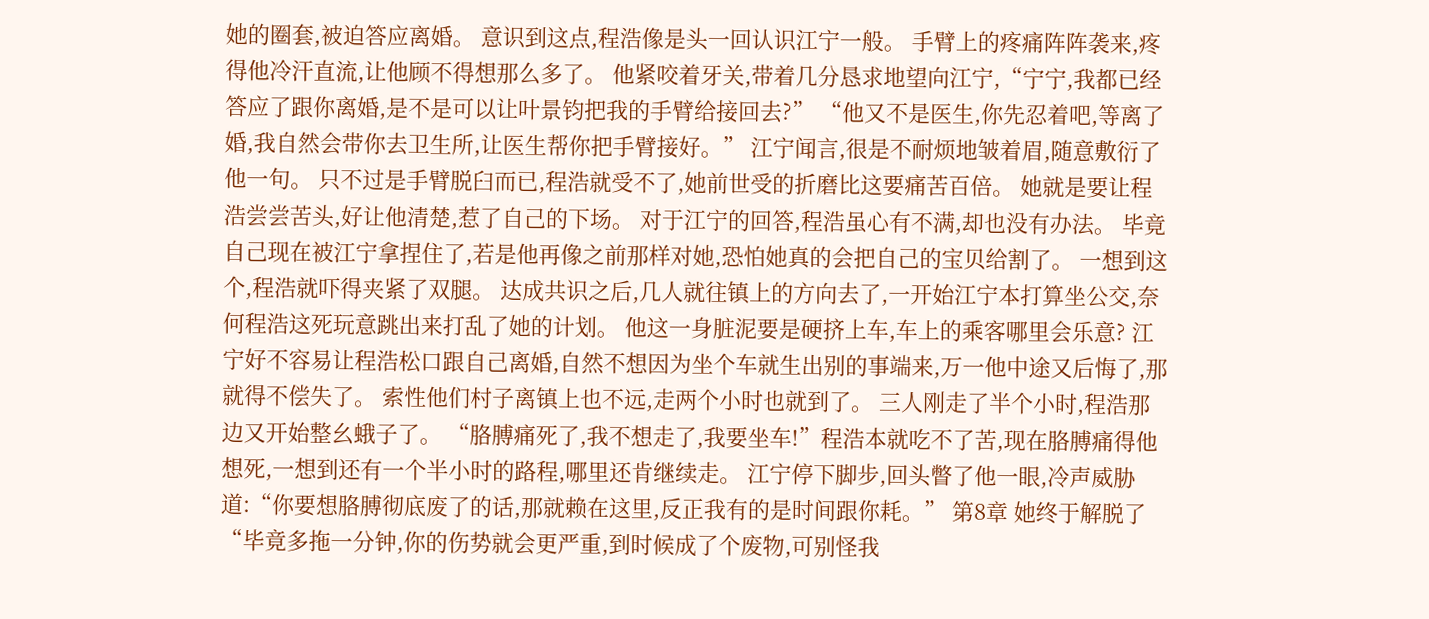她的圈套,被迫答应离婚。 意识到这点,程浩像是头一回认识江宁一般。 手臂上的疼痛阵阵袭来,疼得他冷汗直流,让他顾不得想那么多了。 他紧咬着牙关,带着几分恳求地望向江宁,“宁宁,我都已经答应了跟你离婚,是不是可以让叶景钧把我的手臂给接回去?” “他又不是医生,你先忍着吧,等离了婚,我自然会带你去卫生所,让医生帮你把手臂接好。” 江宁闻言,很是不耐烦地皱着眉,随意敷衍了他一句。 只不过是手臂脱臼而已,程浩就受不了,她前世受的折磨比这要痛苦百倍。 她就是要让程浩尝尝苦头,好让他清楚,惹了自己的下场。 对于江宁的回答,程浩虽心有不满,却也没有办法。 毕竟自己现在被江宁拿捏住了,若是他再像之前那样对她,恐怕她真的会把自己的宝贝给割了。 一想到这个,程浩就吓得夹紧了双腿。 达成共识之后,几人就往镇上的方向去了,一开始江宁本打算坐公交,奈何程浩这死玩意跳出来打乱了她的计划。 他这一身脏泥要是硬挤上车,车上的乘客哪里会乐意? 江宁好不容易让程浩松口跟自己离婚,自然不想因为坐个车就生出别的事端来,万一他中途又后悔了,那就得不偿失了。 索性他们村子离镇上也不远,走两个小时也就到了。 三人刚走了半个小时,程浩那边又开始整幺蛾子了。 “胳膊痛死了,我不想走了,我要坐车!”程浩本就吃不了苦,现在胳膊痛得他想死,一想到还有一个半小时的路程,哪里还肯继续走。 江宁停下脚步,回头瞥了他一眼,冷声威胁道:“你要想胳膊彻底废了的话,那就赖在这里,反正我有的是时间跟你耗。” 第8章 她终于解脱了 “毕竟多拖一分钟,你的伤势就会更严重,到时候成了个废物,可别怪我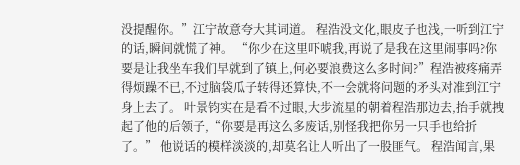没提醒你。”江宁故意夸大其词道。 程浩没文化,眼皮子也浅,一听到江宁的话,瞬间就慌了神。 “你少在这里吓唬我,再说了是我在这里闹事吗?你要是让我坐车我们早就到了镇上,何必要浪费这么多时间?”程浩被疼痛弄得烦躁不已,不过脑袋瓜子转得还算快,不一会就将问题的矛头对准到江宁身上去了。 叶景钧实在是看不过眼,大步流星的朝着程浩那边去,抬手就拽起了他的后领子,“你要是再这么多废话,别怪我把你另一只手也给折了。” 他说话的模样淡淡的,却莫名让人听出了一股匪气。 程浩闻言,果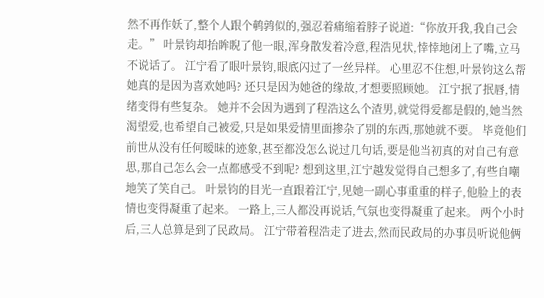然不再作妖了,整个人跟个鹌鹑似的,强忍着痛缩着脖子说道:“你放开我,我自己会走。” 叶景钧却抬眸睨了他一眼,浑身散发着冷意,程浩见状,悻悻地闭上了嘴,立马不说话了。 江宁看了眼叶景钧,眼底闪过了一丝异样。 心里忍不住想,叶景钧这么帮她真的是因为喜欢她吗? 还只是因为她爸的缘故,才想要照顾她。 江宁抿了抿唇,情绪变得有些复杂。 她并不会因为遇到了程浩这么个渣男,就觉得爱都是假的,她当然渴望爱,也希望自己被爱,只是如果爱情里面掺杂了别的东西,那她就不要。 毕竟他们前世从没有任何暧昧的迹象,甚至都没怎么说过几句话,要是他当初真的对自己有意思,那自己怎么会一点都感受不到呢? 想到这里,江宁越发觉得自己想多了,有些自嘲地笑了笑自己。 叶景钧的目光一直跟着江宁,见她一副心事重重的样子,他脸上的表情也变得凝重了起来。 一路上,三人都没再说话,气氛也变得凝重了起来。 两个小时后,三人总算是到了民政局。 江宁带着程浩走了进去,然而民政局的办事员听说他俩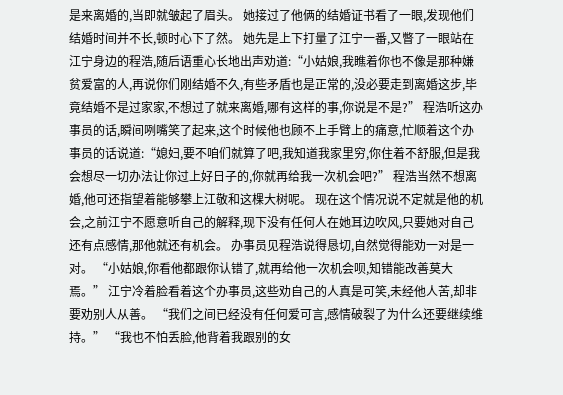是来离婚的,当即就皱起了眉头。 她接过了他俩的结婚证书看了一眼,发现他们结婚时间并不长,顿时心下了然。 她先是上下打量了江宁一番,又瞥了一眼站在江宁身边的程浩,随后语重心长地出声劝道:“小姑娘,我瞧着你也不像是那种嫌贫爱富的人,再说你们刚结婚不久,有些矛盾也是正常的,没必要走到离婚这步,毕竟结婚不是过家家,不想过了就来离婚,哪有这样的事,你说是不是?” 程浩听这办事员的话,瞬间咧嘴笑了起来,这个时候他也顾不上手臂上的痛意,忙顺着这个办事员的话说道:“媳妇,要不咱们就算了吧,我知道我家里穷,你住着不舒服,但是我会想尽一切办法让你过上好日子的,你就再给我一次机会吧?” 程浩当然不想离婚,他可还指望着能够攀上江敬和这棵大树呢。 现在这个情况说不定就是他的机会,之前江宁不愿意听自己的解释,现下没有任何人在她耳边吹风,只要她对自己还有点感情,那他就还有机会。 办事员见程浩说得恳切,自然觉得能劝一对是一对。 “小姑娘,你看他都跟你认错了,就再给他一次机会呗,知错能改善莫大焉。” 江宁冷着脸看着这个办事员,这些劝自己的人真是可笑,未经他人苦,却非要劝别人从善。 “我们之间已经没有任何爱可言,感情破裂了为什么还要继续维持。” “我也不怕丢脸,他背着我跟别的女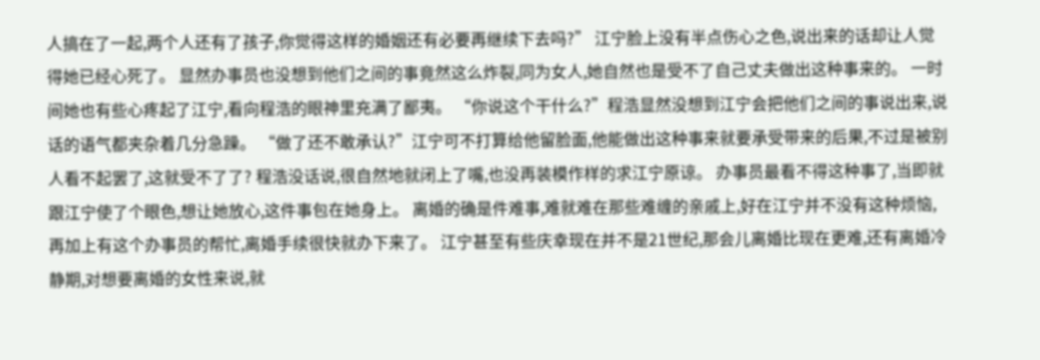人搞在了一起,两个人还有了孩子,你觉得这样的婚姻还有必要再继续下去吗?” 江宁脸上没有半点伤心之色,说出来的话却让人觉得她已经心死了。 显然办事员也没想到他们之间的事竟然这么炸裂,同为女人,她自然也是受不了自己丈夫做出这种事来的。 一时间她也有些心疼起了江宁,看向程浩的眼神里充满了鄙夷。 “你说这个干什么?”程浩显然没想到江宁会把他们之间的事说出来,说话的语气都夹杂着几分急躁。 “做了还不敢承认?”江宁可不打算给他留脸面,他能做出这种事来就要承受带来的后果,不过是被别人看不起罢了,这就受不了了? 程浩没话说,很自然地就闭上了嘴,也没再装模作样的求江宁原谅。 办事员最看不得这种事了,当即就跟江宁使了个眼色,想让她放心,这件事包在她身上。 离婚的确是件难事,难就难在那些难缠的亲戚上,好在江宁并不没有这种烦恼,再加上有这个办事员的帮忙,离婚手续很快就办下来了。 江宁甚至有些庆幸现在并不是21世纪,那会儿离婚比现在更难,还有离婚冷静期,对想要离婚的女性来说,就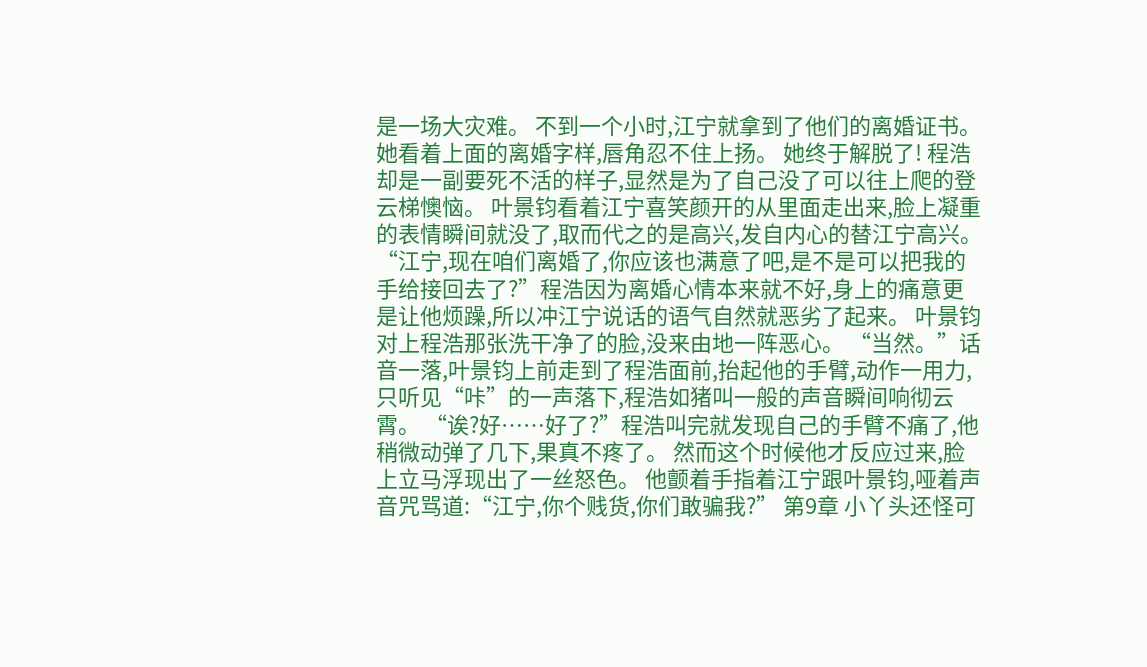是一场大灾难。 不到一个小时,江宁就拿到了他们的离婚证书。 她看着上面的离婚字样,唇角忍不住上扬。 她终于解脱了! 程浩却是一副要死不活的样子,显然是为了自己没了可以往上爬的登云梯懊恼。 叶景钧看着江宁喜笑颜开的从里面走出来,脸上凝重的表情瞬间就没了,取而代之的是高兴,发自内心的替江宁高兴。 “江宁,现在咱们离婚了,你应该也满意了吧,是不是可以把我的手给接回去了?”程浩因为离婚心情本来就不好,身上的痛意更是让他烦躁,所以冲江宁说话的语气自然就恶劣了起来。 叶景钧对上程浩那张洗干净了的脸,没来由地一阵恶心。 “当然。”话音一落,叶景钧上前走到了程浩面前,抬起他的手臂,动作一用力,只听见“咔”的一声落下,程浩如猪叫一般的声音瞬间响彻云霄。 “诶?好……好了?”程浩叫完就发现自己的手臂不痛了,他稍微动弹了几下,果真不疼了。 然而这个时候他才反应过来,脸上立马浮现出了一丝怒色。 他颤着手指着江宁跟叶景钧,哑着声音咒骂道:“江宁,你个贱货,你们敢骗我?” 第9章 小丫头还怪可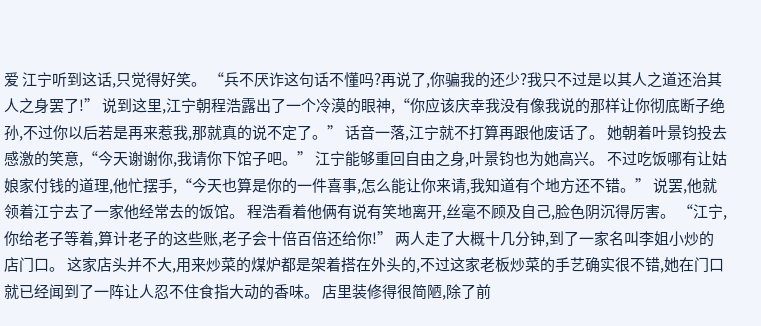爱 江宁听到这话,只觉得好笑。 “兵不厌诈这句话不懂吗?再说了,你骗我的还少?我只不过是以其人之道还治其人之身罢了!” 说到这里,江宁朝程浩露出了一个冷漠的眼神,“你应该庆幸我没有像我说的那样让你彻底断子绝孙,不过你以后若是再来惹我,那就真的说不定了。” 话音一落,江宁就不打算再跟他废话了。 她朝着叶景钧投去感激的笑意,“今天谢谢你,我请你下馆子吧。” 江宁能够重回自由之身,叶景钧也为她高兴。 不过吃饭哪有让姑娘家付钱的道理,他忙摆手,“今天也算是你的一件喜事,怎么能让你来请,我知道有个地方还不错。” 说罢,他就领着江宁去了一家他经常去的饭馆。 程浩看着他俩有说有笑地离开,丝毫不顾及自己,脸色阴沉得厉害。 “江宁,你给老子等着,算计老子的这些账,老子会十倍百倍还给你!” 两人走了大概十几分钟,到了一家名叫李姐小炒的店门口。 这家店头并不大,用来炒菜的煤炉都是架着搭在外头的,不过这家老板炒菜的手艺确实很不错,她在门口就已经闻到了一阵让人忍不住食指大动的香味。 店里装修得很简陋,除了前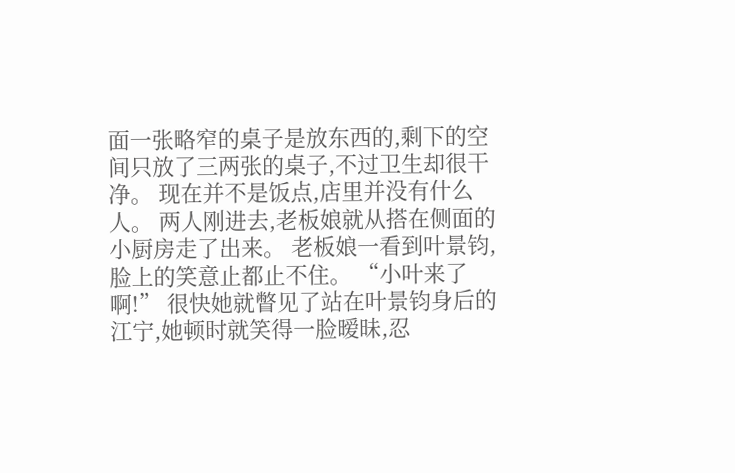面一张略窄的桌子是放东西的,剩下的空间只放了三两张的桌子,不过卫生却很干净。 现在并不是饭点,店里并没有什么人。 两人刚进去,老板娘就从搭在侧面的小厨房走了出来。 老板娘一看到叶景钧,脸上的笑意止都止不住。 “小叶来了啊!” 很快她就瞥见了站在叶景钧身后的江宁,她顿时就笑得一脸暧昧,忍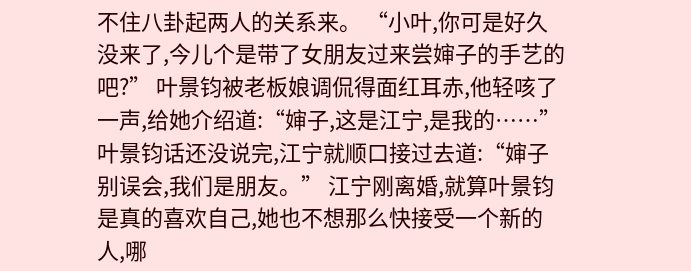不住八卦起两人的关系来。 “小叶,你可是好久没来了,今儿个是带了女朋友过来尝婶子的手艺的吧?” 叶景钧被老板娘调侃得面红耳赤,他轻咳了一声,给她介绍道:“婶子,这是江宁,是我的……” 叶景钧话还没说完,江宁就顺口接过去道:“婶子别误会,我们是朋友。” 江宁刚离婚,就算叶景钧是真的喜欢自己,她也不想那么快接受一个新的人,哪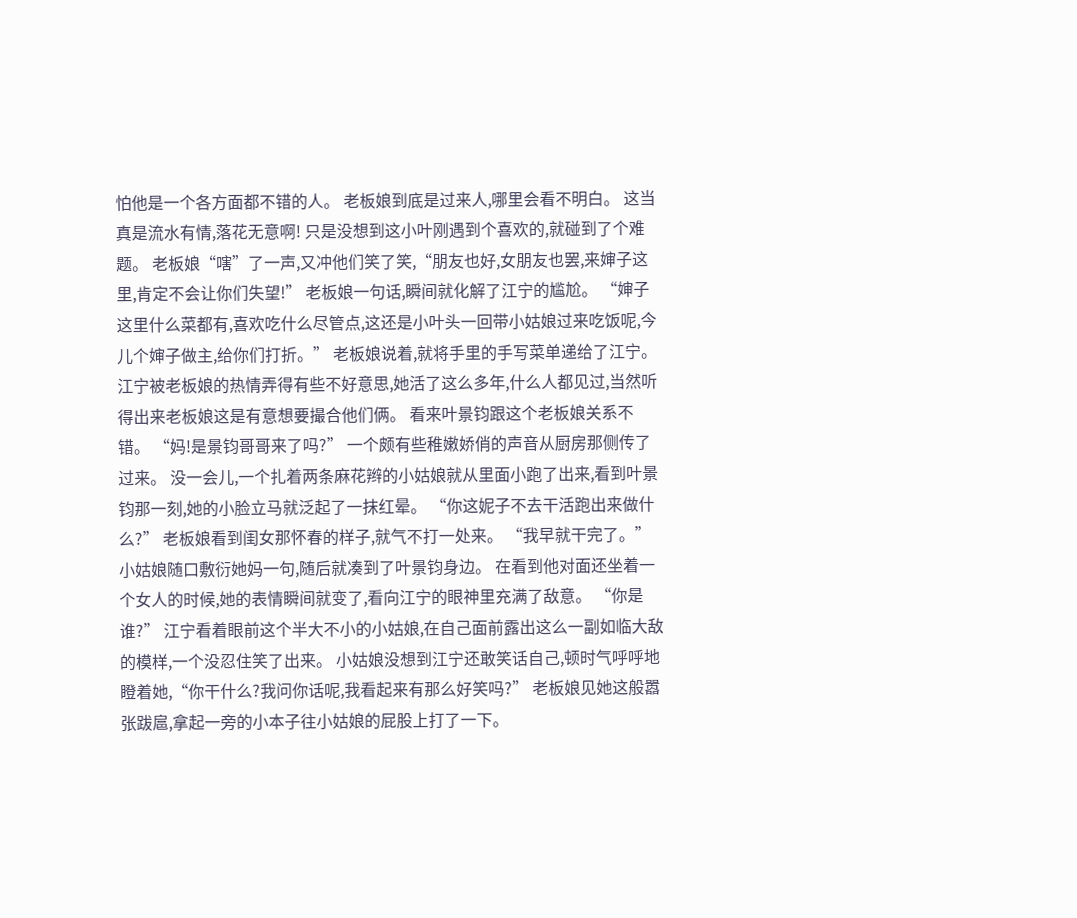怕他是一个各方面都不错的人。 老板娘到底是过来人,哪里会看不明白。 这当真是流水有情,落花无意啊! 只是没想到这小叶刚遇到个喜欢的,就碰到了个难题。 老板娘“嗐”了一声,又冲他们笑了笑,“朋友也好,女朋友也罢,来婶子这里,肯定不会让你们失望!” 老板娘一句话,瞬间就化解了江宁的尴尬。 “婶子这里什么菜都有,喜欢吃什么尽管点,这还是小叶头一回带小姑娘过来吃饭呢,今儿个婶子做主,给你们打折。” 老板娘说着,就将手里的手写菜单递给了江宁。 江宁被老板娘的热情弄得有些不好意思,她活了这么多年,什么人都见过,当然听得出来老板娘这是有意想要撮合他们俩。 看来叶景钧跟这个老板娘关系不错。 “妈!是景钧哥哥来了吗?” 一个颇有些稚嫩娇俏的声音从厨房那侧传了过来。 没一会儿,一个扎着两条麻花辫的小姑娘就从里面小跑了出来,看到叶景钧那一刻,她的小脸立马就泛起了一抹红晕。 “你这妮子不去干活跑出来做什么?” 老板娘看到闺女那怀春的样子,就气不打一处来。 “我早就干完了。” 小姑娘随口敷衍她妈一句,随后就凑到了叶景钧身边。 在看到他对面还坐着一个女人的时候,她的表情瞬间就变了,看向江宁的眼神里充满了敌意。 “你是谁?” 江宁看着眼前这个半大不小的小姑娘,在自己面前露出这么一副如临大敌的模样,一个没忍住笑了出来。 小姑娘没想到江宁还敢笑话自己,顿时气呼呼地瞪着她,“你干什么?我问你话呢,我看起来有那么好笑吗?” 老板娘见她这般嚣张跋扈,拿起一旁的小本子往小姑娘的屁股上打了一下。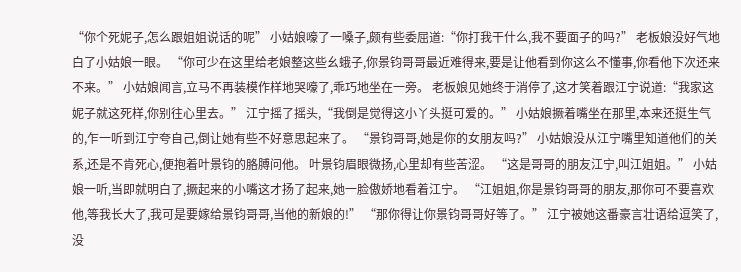“你个死妮子,怎么跟姐姐说话的呢” 小姑娘嚎了一嗓子,颇有些委屈道:“你打我干什么,我不要面子的吗?” 老板娘没好气地白了小姑娘一眼。 “你可少在这里给老娘整这些幺蛾子,你景钧哥哥最近难得来,要是让他看到你这么不懂事,你看他下次还来不来。” 小姑娘闻言,立马不再装模作样地哭嚎了,乖巧地坐在一旁。 老板娘见她终于消停了,这才笑着跟江宁说道:“我家这妮子就这死样,你别往心里去。” 江宁摇了摇头,“我倒是觉得这小丫头挺可爱的。” 小姑娘撅着嘴坐在那里,本来还挺生气的,乍一听到江宁夸自己,倒让她有些不好意思起来了。 “景钧哥哥,她是你的女朋友吗?” 小姑娘没从江宁嘴里知道他们的关系,还是不肯死心,便抱着叶景钧的胳膊问他。 叶景钧眉眼微扬,心里却有些苦涩。 “这是哥哥的朋友江宁,叫江姐姐。” 小姑娘一听,当即就明白了,撅起来的小嘴这才扬了起来,她一脸傲娇地看着江宁。 “江姐姐,你是景钧哥哥的朋友,那你可不要喜欢他,等我长大了,我可是要嫁给景钧哥哥,当他的新娘的!” “那你得让你景钧哥哥好等了。” 江宁被她这番豪言壮语给逗笑了,没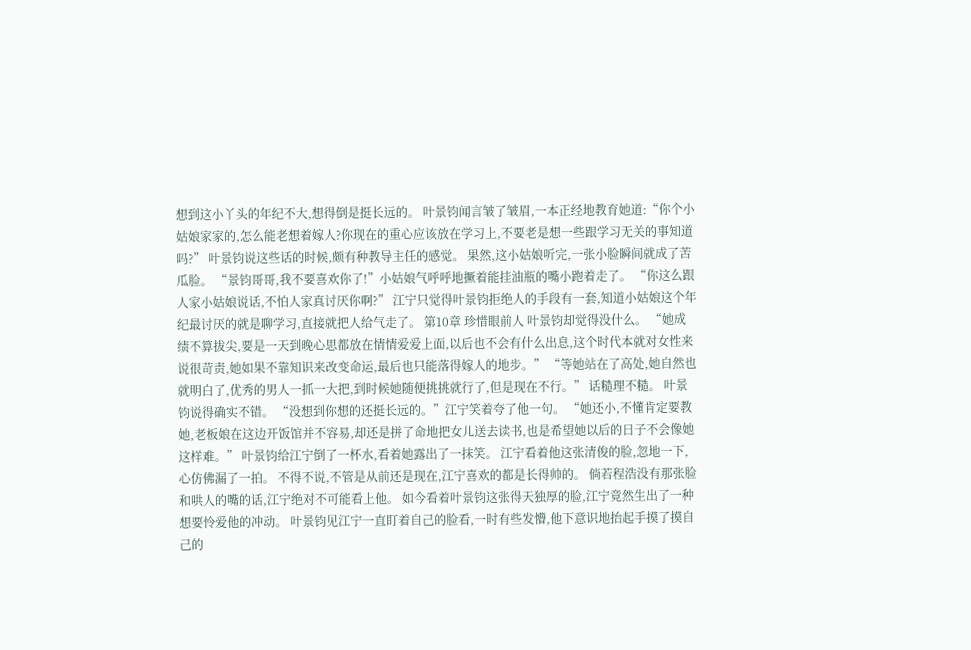想到这小丫头的年纪不大,想得倒是挺长远的。 叶景钧闻言皱了皱眉,一本正经地教育她道:“你个小姑娘家家的,怎么能老想着嫁人?你现在的重心应该放在学习上,不要老是想一些跟学习无关的事知道吗?” 叶景钧说这些话的时候,颇有种教导主任的感觉。 果然,这小姑娘听完,一张小脸瞬间就成了苦瓜脸。 “景钧哥哥,我不要喜欢你了!”小姑娘气呼呼地撅着能挂油瓶的嘴小跑着走了。 “你这么跟人家小姑娘说话,不怕人家真讨厌你啊?” 江宁只觉得叶景钧拒绝人的手段有一套,知道小姑娘这个年纪最讨厌的就是聊学习,直接就把人给气走了。 第10章 珍惜眼前人 叶景钧却觉得没什么。 “她成绩不算拔尖,要是一天到晚心思都放在情情爱爱上面,以后也不会有什么出息,这个时代本就对女性来说很苛责,她如果不靠知识来改变命运,最后也只能落得嫁人的地步。” “等她站在了高处,她自然也就明白了,优秀的男人一抓一大把,到时候她随便挑挑就行了,但是现在不行。” 话糙理不糙。 叶景钧说得确实不错。 “没想到你想的还挺长远的。”江宁笑着夸了他一句。 “她还小,不懂肯定要教她,老板娘在这边开饭馆并不容易,却还是拼了命地把女儿送去读书,也是希望她以后的日子不会像她这样难。” 叶景钧给江宁倒了一杯水,看着她露出了一抹笑。 江宁看着他这张清俊的脸,忽地一下,心仿佛漏了一拍。 不得不说,不管是从前还是现在,江宁喜欢的都是长得帅的。 倘若程浩没有那张脸和哄人的嘴的话,江宁绝对不可能看上他。 如今看着叶景钧这张得天独厚的脸,江宁竟然生出了一种想要怜爱他的冲动。 叶景钧见江宁一直盯着自己的脸看,一时有些发懵,他下意识地抬起手摸了摸自己的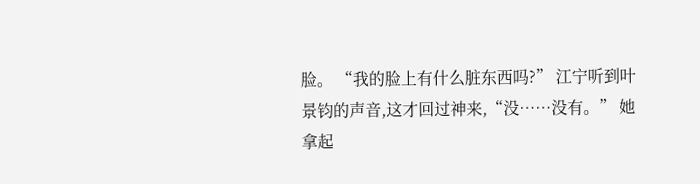脸。 “我的脸上有什么脏东西吗?” 江宁听到叶景钧的声音,这才回过神来,“没……没有。” 她拿起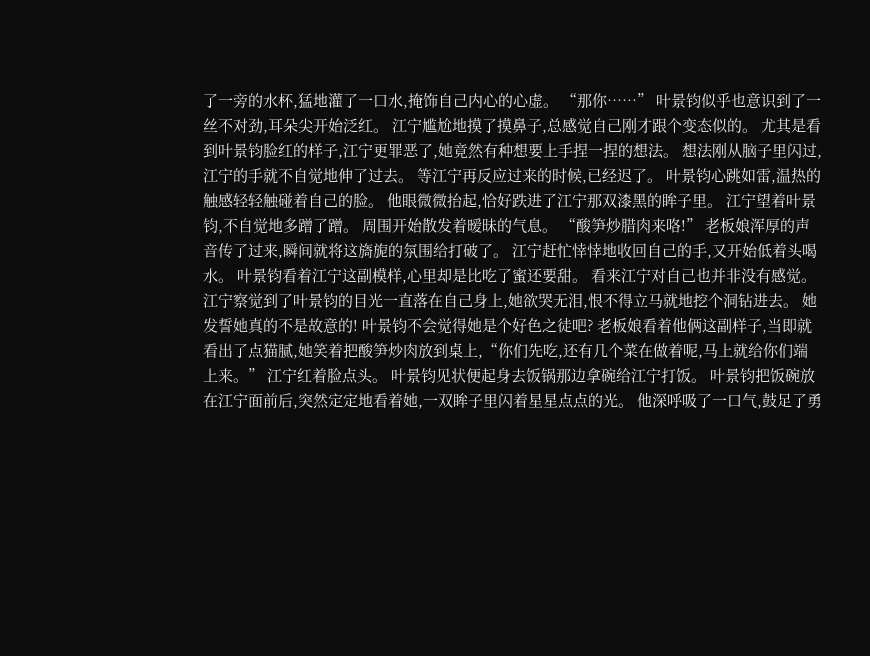了一旁的水杯,猛地灌了一口水,掩饰自己内心的心虚。 “那你……” 叶景钧似乎也意识到了一丝不对劲,耳朵尖开始泛红。 江宁尴尬地摸了摸鼻子,总感觉自己刚才跟个变态似的。 尤其是看到叶景钧脸红的样子,江宁更罪恶了,她竟然有种想要上手捏一捏的想法。 想法刚从脑子里闪过,江宁的手就不自觉地伸了过去。 等江宁再反应过来的时候,已经迟了。 叶景钧心跳如雷,温热的触感轻轻触碰着自己的脸。 他眼微微抬起,恰好跌进了江宁那双漆黑的眸子里。 江宁望着叶景钧,不自觉地多蹭了蹭。 周围开始散发着暧昧的气息。 “酸笋炒腊肉来咯!” 老板娘浑厚的声音传了过来,瞬间就将这旖旎的氛围给打破了。 江宁赶忙悻悻地收回自己的手,又开始低着头喝水。 叶景钧看着江宁这副模样,心里却是比吃了蜜还要甜。 看来江宁对自己也并非没有感觉。 江宁察觉到了叶景钧的目光一直落在自己身上,她欲哭无泪,恨不得立马就地挖个洞钻进去。 她发誓她真的不是故意的! 叶景钧不会觉得她是个好色之徒吧? 老板娘看着他俩这副样子,当即就看出了点猫腻,她笑着把酸笋炒肉放到桌上,“你们先吃,还有几个菜在做着呢,马上就给你们端上来。” 江宁红着脸点头。 叶景钧见状便起身去饭锅那边拿碗给江宁打饭。 叶景钧把饭碗放在江宁面前后,突然定定地看着她,一双眸子里闪着星星点点的光。 他深呼吸了一口气,鼓足了勇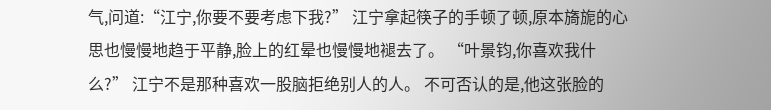气,问道:“江宁,你要不要考虑下我?” 江宁拿起筷子的手顿了顿,原本旖旎的心思也慢慢地趋于平静,脸上的红晕也慢慢地褪去了。 “叶景钧,你喜欢我什么?” 江宁不是那种喜欢一股脑拒绝别人的人。 不可否认的是,他这张脸的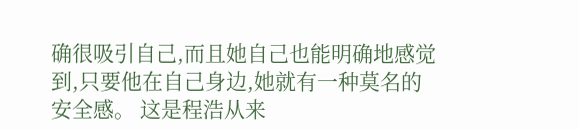确很吸引自己,而且她自己也能明确地感觉到,只要他在自己身边,她就有一种莫名的安全感。 这是程浩从来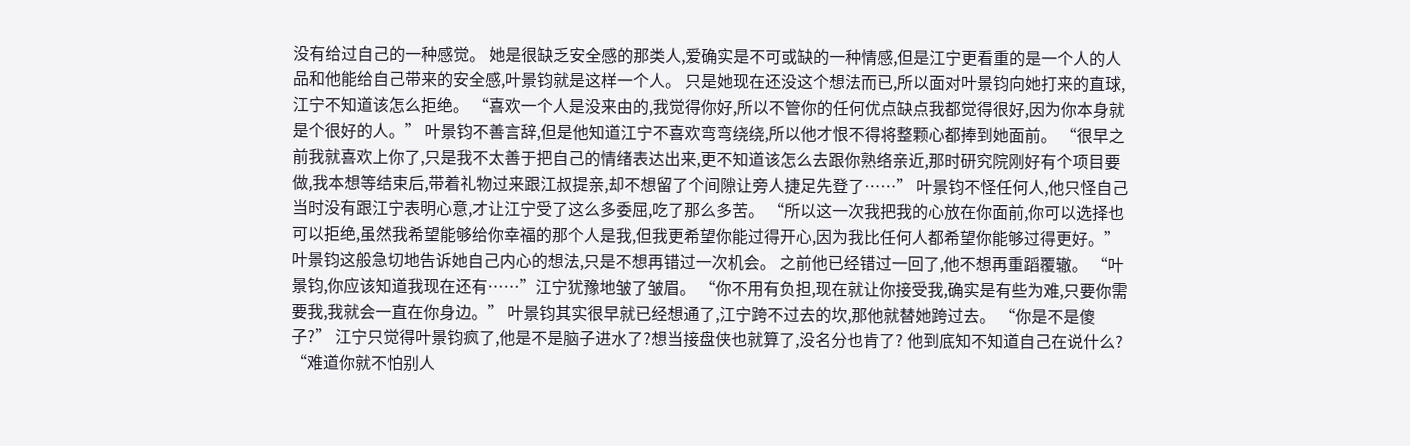没有给过自己的一种感觉。 她是很缺乏安全感的那类人,爱确实是不可或缺的一种情感,但是江宁更看重的是一个人的人品和他能给自己带来的安全感,叶景钧就是这样一个人。 只是她现在还没这个想法而已,所以面对叶景钧向她打来的直球,江宁不知道该怎么拒绝。 “喜欢一个人是没来由的,我觉得你好,所以不管你的任何优点缺点我都觉得很好,因为你本身就是个很好的人。” 叶景钧不善言辞,但是他知道江宁不喜欢弯弯绕绕,所以他才恨不得将整颗心都捧到她面前。 “很早之前我就喜欢上你了,只是我不太善于把自己的情绪表达出来,更不知道该怎么去跟你熟络亲近,那时研究院刚好有个项目要做,我本想等结束后,带着礼物过来跟江叔提亲,却不想留了个间隙让旁人捷足先登了……” 叶景钧不怪任何人,他只怪自己当时没有跟江宁表明心意,才让江宁受了这么多委屈,吃了那么多苦。 “所以这一次我把我的心放在你面前,你可以选择也可以拒绝,虽然我希望能够给你幸福的那个人是我,但我更希望你能过得开心,因为我比任何人都希望你能够过得更好。” 叶景钧这般急切地告诉她自己内心的想法,只是不想再错过一次机会。 之前他已经错过一回了,他不想再重蹈覆辙。 “叶景钧,你应该知道我现在还有……”江宁犹豫地皱了皱眉。 “你不用有负担,现在就让你接受我,确实是有些为难,只要你需要我,我就会一直在你身边。” 叶景钧其实很早就已经想通了,江宁跨不过去的坎,那他就替她跨过去。 “你是不是傻子?” 江宁只觉得叶景钧疯了,他是不是脑子进水了?想当接盘侠也就算了,没名分也肯了? 他到底知不知道自己在说什么? “难道你就不怕别人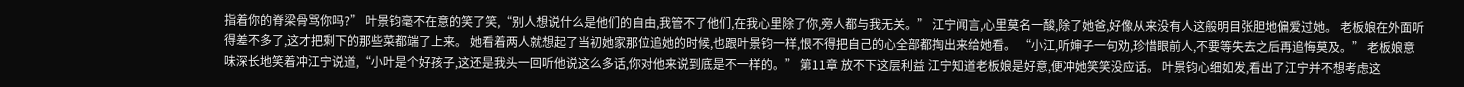指着你的脊梁骨骂你吗?” 叶景钧毫不在意的笑了笑,“别人想说什么是他们的自由,我管不了他们,在我心里除了你,旁人都与我无关。” 江宁闻言,心里莫名一酸,除了她爸,好像从来没有人这般明目张胆地偏爱过她。 老板娘在外面听得差不多了,这才把剩下的那些菜都端了上来。 她看着两人就想起了当初她家那位追她的时候,也跟叶景钧一样,恨不得把自己的心全部都掏出来给她看。 “小江,听婶子一句劝,珍惜眼前人,不要等失去之后再追悔莫及。” 老板娘意味深长地笑着冲江宁说道,“小叶是个好孩子,这还是我头一回听他说这么多话,你对他来说到底是不一样的。” 第11章 放不下这层利益 江宁知道老板娘是好意,便冲她笑笑没应话。 叶景钧心细如发,看出了江宁并不想考虑这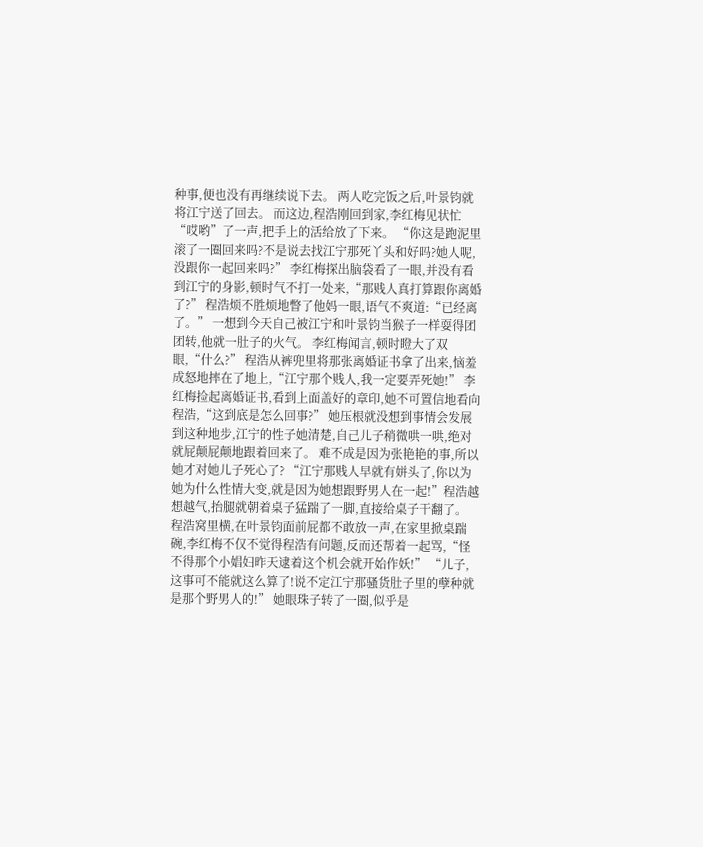种事,便也没有再继续说下去。 两人吃完饭之后,叶景钧就将江宁送了回去。 而这边,程浩刚回到家,李红梅见状忙“哎哟”了一声,把手上的活给放了下来。 “你这是跑泥里滚了一圈回来吗?不是说去找江宁那死丫头和好吗?她人呢,没跟你一起回来吗?” 李红梅探出脑袋看了一眼,并没有看到江宁的身影,顿时气不打一处来,“那贱人真打算跟你离婚了?” 程浩烦不胜烦地瞥了他妈一眼,语气不爽道:“已经离了。” 一想到今天自己被江宁和叶景钧当猴子一样耍得团团转,他就一肚子的火气。 李红梅闻言,顿时瞪大了双眼,“什么?” 程浩从裤兜里将那张离婚证书拿了出来,恼羞成怒地摔在了地上,“江宁那个贱人,我一定要弄死她!” 李红梅捡起离婚证书,看到上面盖好的章印,她不可置信地看向程浩,“这到底是怎么回事?” 她压根就没想到事情会发展到这种地步,江宁的性子她清楚,自己儿子稍微哄一哄,绝对就屁颠屁颠地跟着回来了。 难不成是因为张艳艳的事,所以她才对她儿子死心了? “江宁那贱人早就有姘头了,你以为她为什么性情大变,就是因为她想跟野男人在一起!”程浩越想越气,抬腿就朝着桌子猛踹了一脚,直接给桌子干翻了。 程浩窝里横,在叶景钧面前屁都不敢放一声,在家里掀桌踹碗,李红梅不仅不觉得程浩有问题,反而还帮着一起骂,“怪不得那个小娼妇昨天逮着这个机会就开始作妖!” “儿子,这事可不能就这么算了!说不定江宁那骚货肚子里的孽种就是那个野男人的!” 她眼珠子转了一圈,似乎是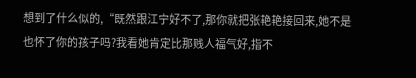想到了什么似的,“既然跟江宁好不了,那你就把张艳艳接回来,她不是也怀了你的孩子吗?我看她肯定比那贱人福气好,指不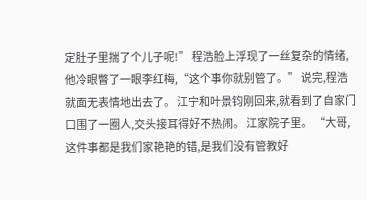定肚子里揣了个儿子呢!” 程浩脸上浮现了一丝复杂的情绪,他冷眼瞥了一眼李红梅,“这个事你就别管了。” 说完,程浩就面无表情地出去了。 江宁和叶景钧刚回来,就看到了自家门口围了一圈人,交头接耳得好不热闹。 江家院子里。 “大哥,这件事都是我们家艳艳的错,是我们没有管教好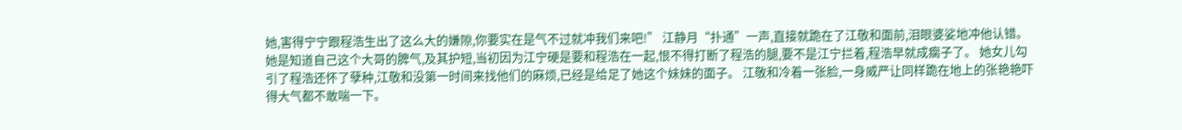她,害得宁宁跟程浩生出了这么大的嫌隙,你要实在是气不过就冲我们来吧!” 江静月“扑通”一声,直接就跪在了江敬和面前,泪眼婆娑地冲他认错。 她是知道自己这个大哥的脾气,及其护短,当初因为江宁硬是要和程浩在一起,恨不得打断了程浩的腿,要不是江宁拦着,程浩早就成瘸子了。 她女儿勾引了程浩还怀了孽种,江敬和没第一时间来找他们的麻烦,已经是给足了她这个妹妹的面子。 江敬和冷着一张脸,一身威严让同样跪在地上的张艳艳吓得大气都不敢喘一下。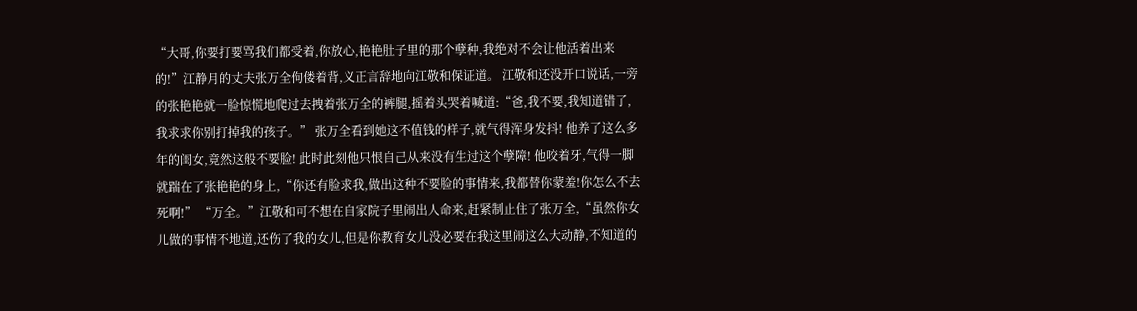“大哥,你要打要骂我们都受着,你放心,艳艳肚子里的那个孽种,我绝对不会让他活着出来的!”江静月的丈夫张万全佝偻着背,义正言辞地向江敬和保证道。 江敬和还没开口说话,一旁的张艳艳就一脸惊慌地爬过去拽着张万全的裤腿,摇着头哭着喊道:“爸,我不要,我知道错了,我求求你别打掉我的孩子。” 张万全看到她这不值钱的样子,就气得浑身发抖! 他养了这么多年的闺女,竟然这般不要脸! 此时此刻他只恨自己从来没有生过这个孽障! 他咬着牙,气得一脚就踹在了张艳艳的身上,“你还有脸求我,做出这种不要脸的事情来,我都替你蒙羞!你怎么不去死啊!” “万全。”江敬和可不想在自家院子里闹出人命来,赶紧制止住了张万全,“虽然你女儿做的事情不地道,还伤了我的女儿,但是你教育女儿没必要在我这里闹这么大动静,不知道的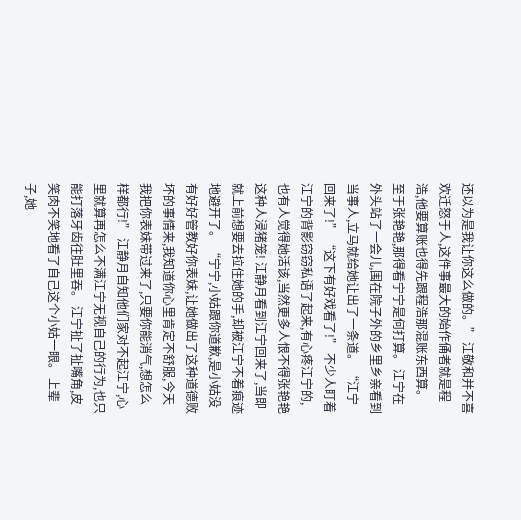还以为是我让你这么做的。” 江敬和并不喜欢迁怒于人,这件事最大的始作俑者就是程浩,他要算账也得先跟程浩那混账东西算。 至于张艳艳,那得看宁宁是何打算。 江宁在外头站了一会儿,围在院子外的乡里乡亲看到当事人,立马就给她让出了一条道。 “江宁回来了!” “这下有好戏看了!” 不少人盯着江宁的背影窃窃私语了起来,有心疼江宁的,也有人觉得她活该,当然更多人恨不得张艳艳这种人浸猪笼! 江静月看到江宁回来了,当即就上前想要去拉住她的手,却被江宁不着痕迹地避开了。 “宁宁,小姑跟你道歉,是小姑没有好好管教好你表妹,让她做出了这种道德败坏的事情来,我知道你心里肯定不舒服,今天我把你表妹带过来了,只要你能消气,想怎么样都行!” 江静月自知他们家对不起江宁,心里就算再怎么不满江宁无视自己的行为,也只能打落牙齿往肚里吞。 江宁扯了扯嘴角,皮笑肉不笑地看了自己这个小姑一眼。 上辈子,她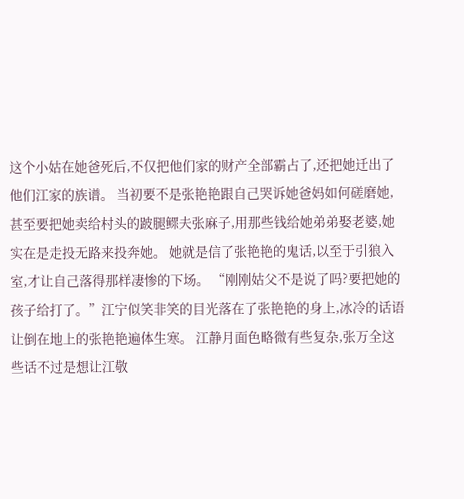这个小姑在她爸死后,不仅把他们家的财产全部霸占了,还把她迁出了他们江家的族谱。 当初要不是张艳艳跟自己哭诉她爸妈如何磋磨她,甚至要把她卖给村头的跛腿鳏夫张麻子,用那些钱给她弟弟娶老婆,她实在是走投无路来投奔她。 她就是信了张艳艳的鬼话,以至于引狼入室,才让自己落得那样凄惨的下场。 “刚刚姑父不是说了吗?要把她的孩子给打了。”江宁似笑非笑的目光落在了张艳艳的身上,冰冷的话语让倒在地上的张艳艳遍体生寒。 江静月面色略微有些复杂,张万全这些话不过是想让江敬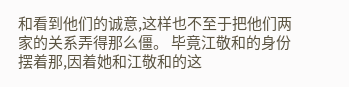和看到他们的诚意,这样也不至于把他们两家的关系弄得那么僵。 毕竟江敬和的身份摆着那,因着她和江敬和的这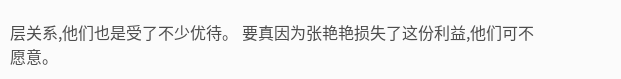层关系,他们也是受了不少优待。 要真因为张艳艳损失了这份利益,他们可不愿意。